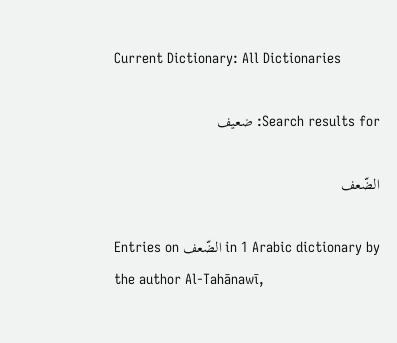Current Dictionary: All Dictionaries

Search results for: ضعيف

الضّعف

Entries on الضّعف in 1 Arabic dictionary by the author Al-Tahānawī,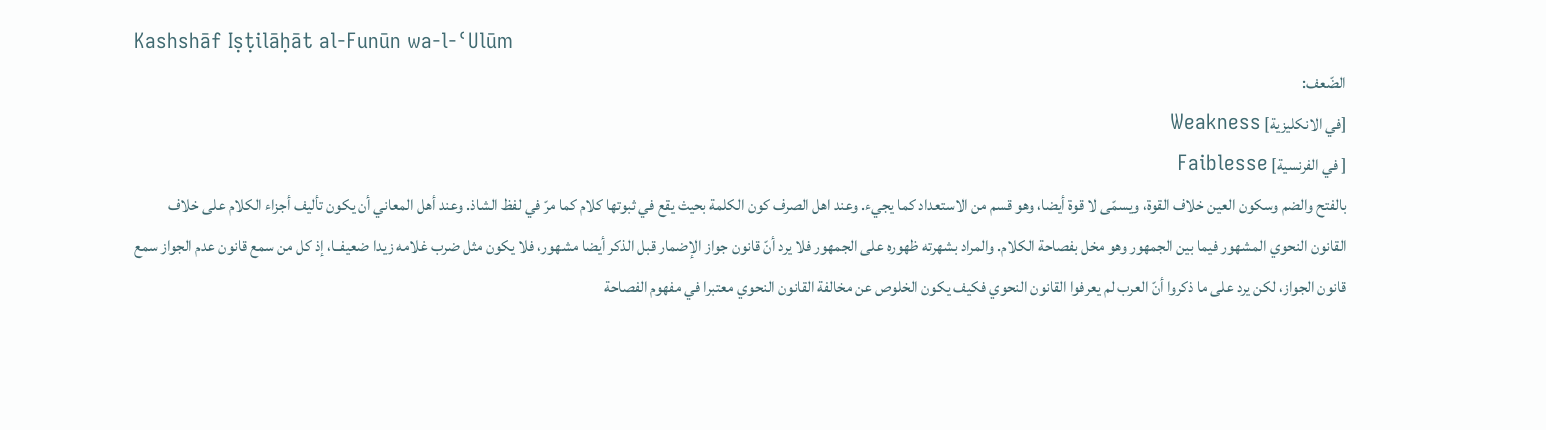Kashshāf Iṣṭilāḥāt al-Funūn wa-l-ʿUlūm
الضّعف:
[في الانكليزية] Weakness
[ في الفرنسية] Faiblesse
بالفتح والضم وسكون العين خلاف القوة، ويسمّى لا قوة أيضا، وهو قسم من الاستعداد كما يجيء. وعند اهل الصرف كون الكلمة بحيث يقع في ثبوتها كلام كما مرّ في لفظ الشاذ. وعند أهل المعاني أن يكون تأليف أجزاء الكلام على خلاف القانون النحوي المشهور فيما بين الجمهور وهو مخل بفصاحة الكلام. والمراد بشهرته ظهوره على الجمهور فلا يرد أنّ قانون جواز الإضمار قبل الذكر أيضا مشهور، فلا يكون مثل ضرب غلامه زيدا ضعيفــا، إذ كل من سمع قانون عدم الجواز سمع قانون الجواز، لكن يرد على ما ذكروا أنّ العرب لم يعرفوا القانون النحوي فكيف يكون الخلوص عن مخالفة القانون النحوي معتبرا في مفهوم الفصاحة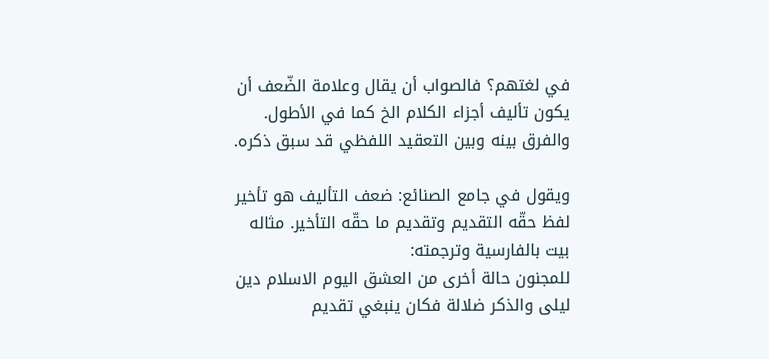في لغتهم؟ فالصواب أن يقال وعلامة الضّعف أن يكون تأليف أجزاء الكلام الخ كما في الأطول. والفرق بينه وبين التعقيد اللفظي قد سبق ذكره.

ويقول في جامع الصنائع: ضعف التأليف هو تأخير لفظ حقّه التقديم وتقديم ما حقّه التأخير. مثاله بيت بالفارسية وترجمته:
للمجنون حالة أخرى من العشق اليوم الاسلام دين ليلى والذكر ضلالة فكان ينبغي تقديم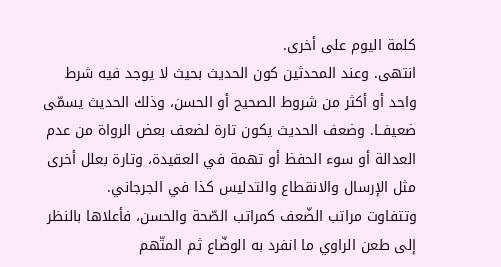كلمة اليوم على أخرى.
انتهى. وعند المحدثين كون الحديث بحيث لا يوجد فيه شرط واحد أو أكثر من شروط الصحيح أو الحسن، وذلك الحديث يسمّى ضعيفــا. وضعف الحديث يكون تارة لضعف بعض الرواة من عدم العدالة أو سوء الحفظ أو تهمة في العقيدة، وتارة بعلل أخرى مثل الإرسال والانقطاع والتدليس كذا في الجرجاني.
وتتفاوت مراتب الضّعف كمراتب الصّحة والحسن، فأعلاها بالنظر إلى طعن الراوي ما انفرد به الوضّاع ثم المتّهم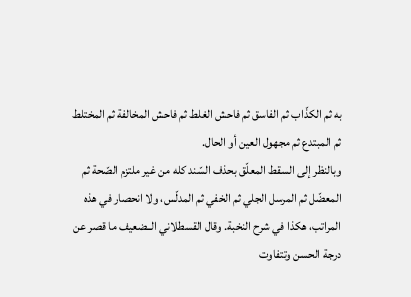به ثم الكذّاب ثم الفاسق ثم فاحش الغلط ثم فاحش المخالفة ثم المختلط ثم المبتدع ثم مجهول العين أو الحال.
وبالنظر إلى السقط المعلّق بحذف السّند كله من غير ملتزم الصّحة ثم المعضّل ثم المرسل الجلي ثم الخفي ثم المدلّس، ولا انحصار في هذه المراتب، هكذا في شرح النخبة. وقال القسطلاني الــضعيف ما قصر عن درجة الحسن وتتفاوت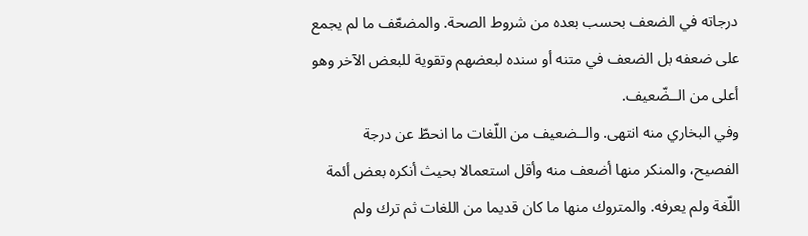درجاته في الضعف بحسب بعده من شروط الصحة. والمضعّف ما لم يجمع على ضعفه بل الضعف في متنه أو سنده لبعضهم وتقوية للبعض الآخر وهو أعلى من الــضّعيف.
وفي البخاري منه انتهى. والــضعيف من اللّغات ما انحطّ عن درجة الفصيح، والمنكر منها أضعف منه وأقل استعمالا بحيث أنكره بعض أئمة اللّغة ولم يعرفه. والمتروك منها ما كان قديما من اللغات ثم ترك ولم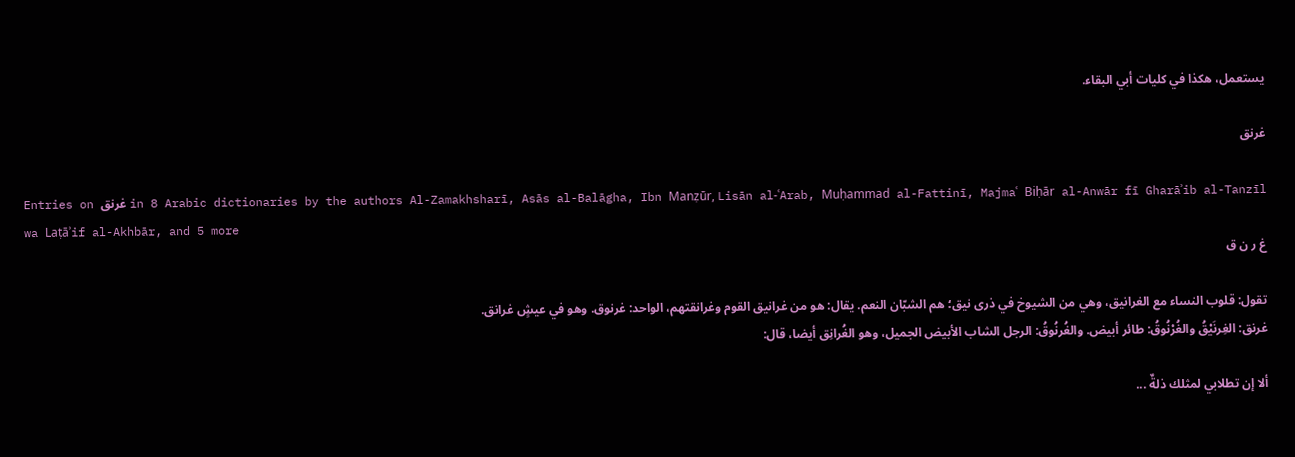يستعمل، هكذا في كليات أبي البقاء.

غرنق

Entries on غرنق in 8 Arabic dictionaries by the authors Al-Zamakhsharī, Asās al-Balāgha, Ibn Manẓūr, Lisān al-ʿArab, Muḥammad al-Fattinī, Majmaʿ Biḥār al-Anwār fī Gharāʾib al-Tanzīl wa Laṭāʾif al-Akhbār, and 5 more
غ ر ن ق

تقول: قلوب النساء مع الغرانيق، وهي من الشيوخ في ذرى نيق؛ هم الشبّان النعم. يقال: هو من غرانيق القوم وغرانقتهم، الواحد: غرنوق. وهو في عيشٍ غرانق.
غرنق: الغِرنَيْقُ والغُرْنُوقُ: طائر أبيض. والغُرنُوقُ: الرجل الشاب الأبيض الجميل، وهو الغُرانِق أيضا، قال:

ألا إن تطلابي لمثلك ذلةٌ ...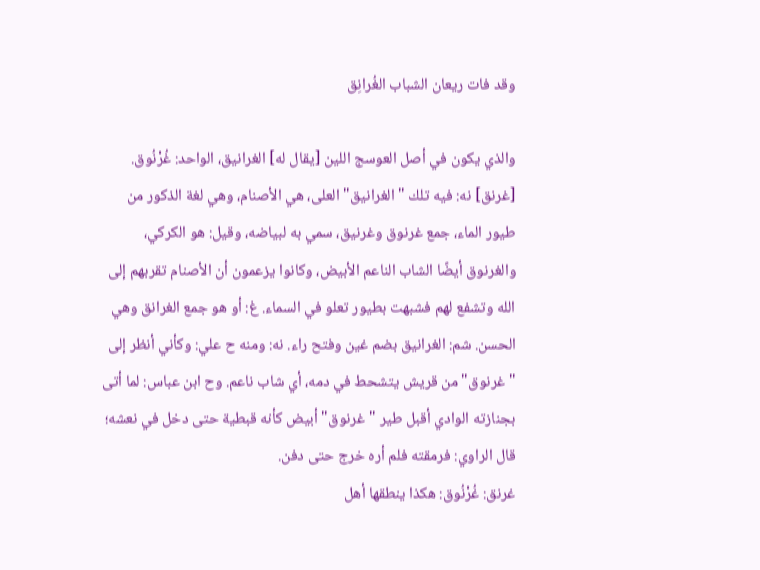وقد فات ريعان الشباب الغُرانِق

والذي يكون في أصل العوسج اللين [يقال له] الغرانيق، الواحد: غُرْنُوق.
[غرنق] نه: فيه تلك "الغرانيق" العلى، هي الأصنام، وهي لغة الذكور من طيور الماء، جمع غرنوق وغرنيق، سمي به لبياضه، وقيل: هو الكركي، والغرنوق أيضًا الشاب الناعم الأبيض، وكانوا يزعمون أن الأصنام تقربهم إلى الله وتشفع لهم فشبهت بطيور تعلو في السماء. غ: أو هو جمع الغرانق وهي الحسن. شم: الغرانيق بضم غين وفتح راء. نه: ومنه ح علي: وكأني أنظر إلى "غرنوق" من قريش يتشحط في دمه، أي شاب ناعم. وح ابن عباس: لما أتى بجنازته الوادي أقبل طير "غرنوق" أبيض كأنه قبطية حتى دخل في نعشه؛ قال الراوي: فرمقته فلم أره خرج حتى دفن.
غرنق: غُرْنُوق: هكذا ينطقها أهل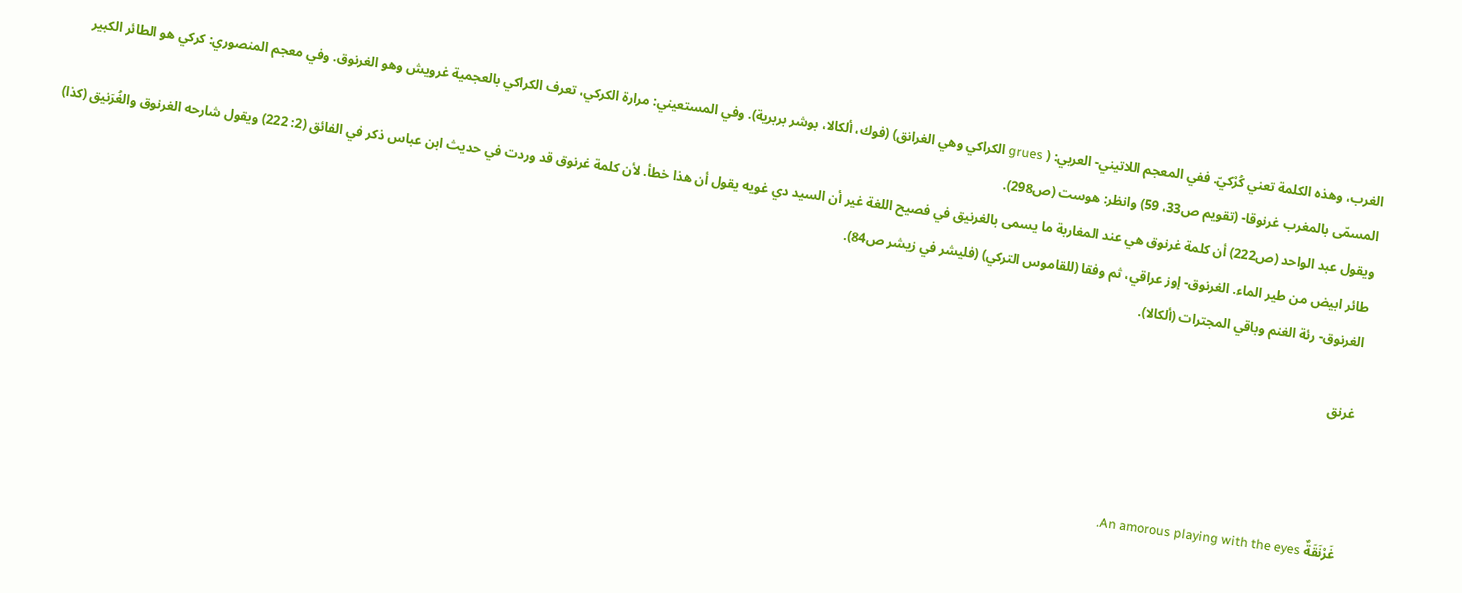الغرب، وهذه الكلمة تعني كُرْكيّ. ففي المعجم اللاتيني- العربي: ( grues الكراكي وهي الغرانق) (فوك، ألكالا، بوشر بربرية). وفي المستعيني: مرارة الكركي، تعرف الكراكي بالعجمية غرويش وهو الغرنوق. وفي معجم المنصوري: كركي هو الطائر الكبير المسمّى بالمغرب غرنوقا- (تقويم ص33، 59) وانظر: هوست (ص298).
ويقول عبد الواحد (ص222) أن كلمة غرنوق هي عند المغاربة ما يسمى بالغرنيق في فصيح اللغة غير أن السيد دي غويه يقول أن هذا خطأ. لأن كلمة غرنوق قد وردت في حديث ابن عباس ذكر في الفائق (2: 222) ويقول شارحه الغرنوق والغُرَنيق (كذا) طائر ابيض من طير الماء. الغرنوق- إوز عراقي، ثم وفقا (للقاموس التركي) (فليشر في زيشر ص84).
الغرنوق- رئة الغنم وباقي المجترات (ألكالا).

غرنق



غَرْنَقَةٌ An amorous playing with the eyes.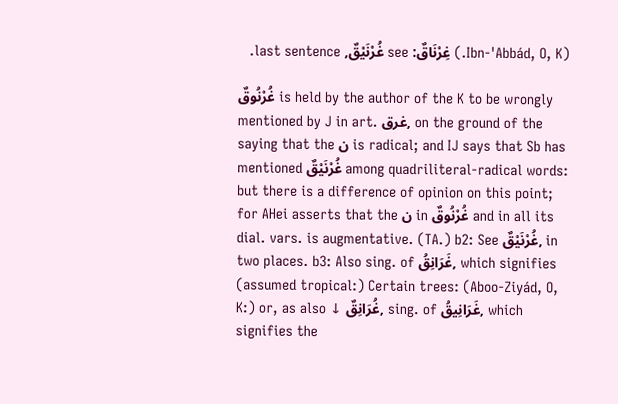(Ibn-'Abbád, O, K.) غِرْنَاقٌ: see غُرْنَيْقٌ, last sentence.

غُرْنُوقٌ is held by the author of the K to be wrongly mentioned by J in art. غرق, on the ground of the saying that the ن is radical; and IJ says that Sb has mentioned غُرْنَيْقٌ among quadriliteral-radical words: but there is a difference of opinion on this point; for AHei asserts that the ن in غُرْنُوقٌ and in all its dial. vars. is augmentative. (TA.) b2: See غُرْنَيْقٌ, in two places. b3: Also sing. of غَرَانِقُ, which signifies (assumed tropical:) Certain trees: (Aboo-Ziyád, O, K:) or, as also ↓ غُرَانِقٌ, sing. of غَرَانِيقُ, which signifies the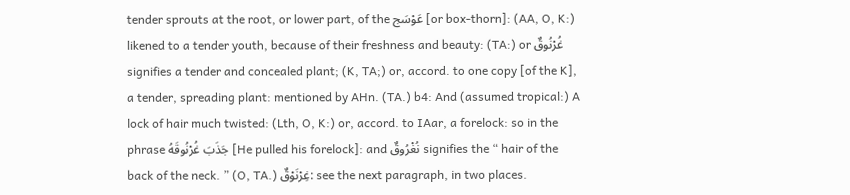tender sprouts at the root, or lower part, of the عَوْسَج [or box-thorn]: (AA, O, K:) likened to a tender youth, because of their freshness and beauty: (TA:) or غُرْنُوقٌ signifies a tender and concealed plant; (K, TA;) or, accord. to one copy [of the K], a tender, spreading plant: mentioned by AHn. (TA.) b4: And (assumed tropical:) A lock of hair much twisted: (Lth, O, K:) or, accord. to IAar, a forelock: so in the phrase جَذَبَ غُرْنُوقَهُ [He pulled his forelock]: and نُغْرُوقٌ signifies the “ hair of the back of the neck. ” (O, TA.) غِرْنَوْقٌ: see the next paragraph, in two places.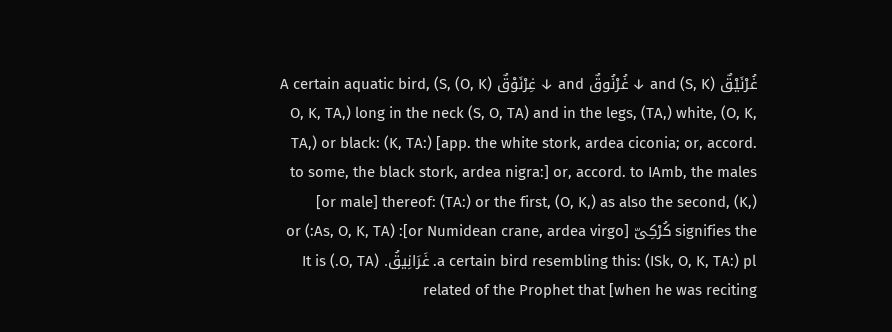غُرْنَيْقٌ (S, K) and ↓ غُرْنُوقٌ and ↓ غِرْنَوْقٌ (O, K) A certain aquatic bird, (S, O, K, TA,) long in the neck (S, O, TA) and in the legs, (TA,) white, (O, K, TA,) or black: (K, TA:) [app. the white stork, ardea ciconia; or, accord. to some, the black stork, ardea nigra:] or, accord. to IAmb, the males [or male] thereof: (TA:) or the first, (O, K,) as also the second, (K,) signifies the كُرْكِىّ [or Numidean crane, ardea virgo]: (As, O, K, TA:) or a certain bird resembling this: (ISk, O, K, TA:) pl. غَرَانِيقُ. (O, TA.) It is related of the Prophet that [when he was reciting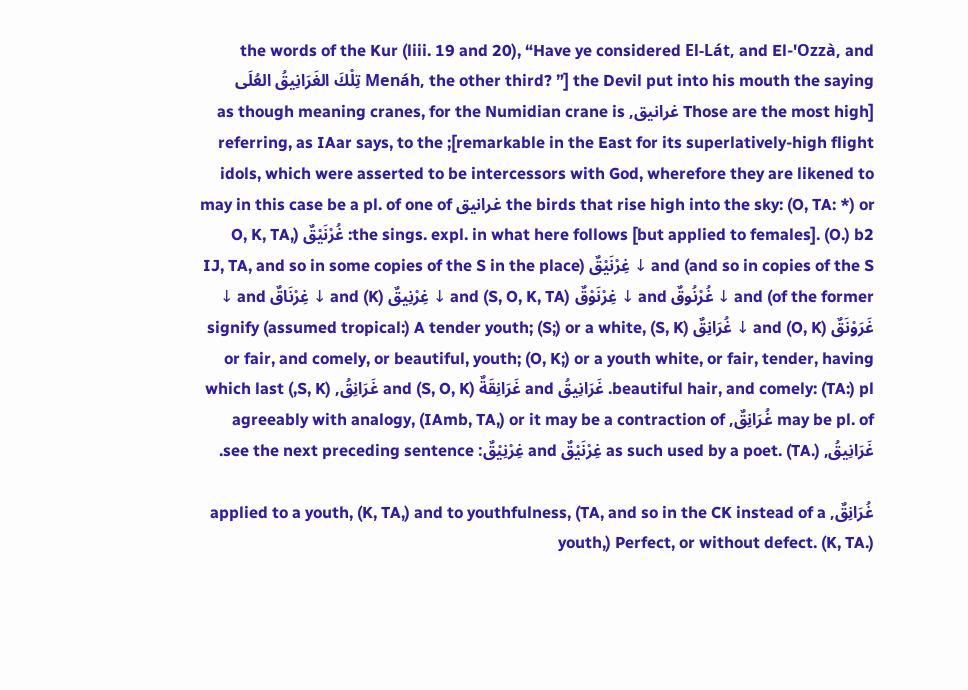the words of the Kur (liii. 19 and 20), “Have ye considered El-Lát, and El-'Ozzà, and Menáh, the other third? ”] the Devil put into his mouth the saying تِلْكَ الغَرَانِيقُ العُلَى [Those are the most high غرانيق, as though meaning cranes, for the Numidian crane is remarkable in the East for its superlatively-high flight]; referring, as IAar says, to the idols, which were asserted to be intercessors with God, wherefore they are likened to the birds that rise high into the sky: (O, TA: *) or غرانيق may in this case be a pl. of one of the sings. expl. in what here follows [but applied to females]. (O.) b2: غُرْنَيْقٌ (O, K, TA, and so in copies of the S) and ↓ غِرْنَيْقٌ (IJ, TA, and so in some copies of the S in the place of the former) and ↓ غُرْنُوقٌ and ↓ غِرْنَوْقٌ (S, O, K, TA) and ↓ غِرْنِيقٌ (K) and ↓ غِرْنَاقٌ and ↓ غَرَوْنَقٌ (O, K) and ↓ غُرَانِقٌ (S, K) signify (assumed tropical:) A tender youth; (S;) or a white, or fair, and comely, or beautiful, youth; (O, K;) or a youth white, or fair, tender, having beautiful hair, and comely: (TA:) pl. غَرَانِيقُ and غَرَانِقَةٌ (S, O, K) and غَرَانِقُ, (S, K,) which last may be pl. of غُرَانِقٌ, agreeably with analogy, (IAmb, TA,) or it may be a contraction of غَرَانِيقُ, as such used by a poet. (TA.) غِرْنَيْقٌ and غِرْنِيْقٌ: see the next preceding sentence.

غُرَانِقٌ, applied to a youth, (K, TA,) and to youthfulness, (TA, and so in the CK instead of a youth,) Perfect, or without defect. (K, TA.)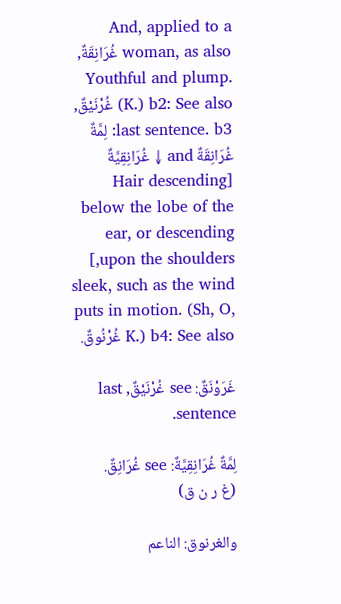And, applied to a woman, as also غُرَانِقَةٌ, Youthful and plump. (K.) b2: See also غُرْنَيْقٌ, last sentence. b3: لِمَّةٌ غُرَانِقَةٌ and ↓ غُرَانِقِيَّةٌ [Hair descending below the lobe of the ear, or descending upon the shoulders,] sleek, such as the wind puts in motion. (Sh, O, K.) b4: See also غُرْنُوقٌ.

غَرَوْنَقٌ: see غُرْنَيْقٌ, last sentence.

لِمَّةٌ غُرَانِقِيَّةٌ: see غُرَانِقٌ.
(غ ر ن ق)

والغرنوق: الناعم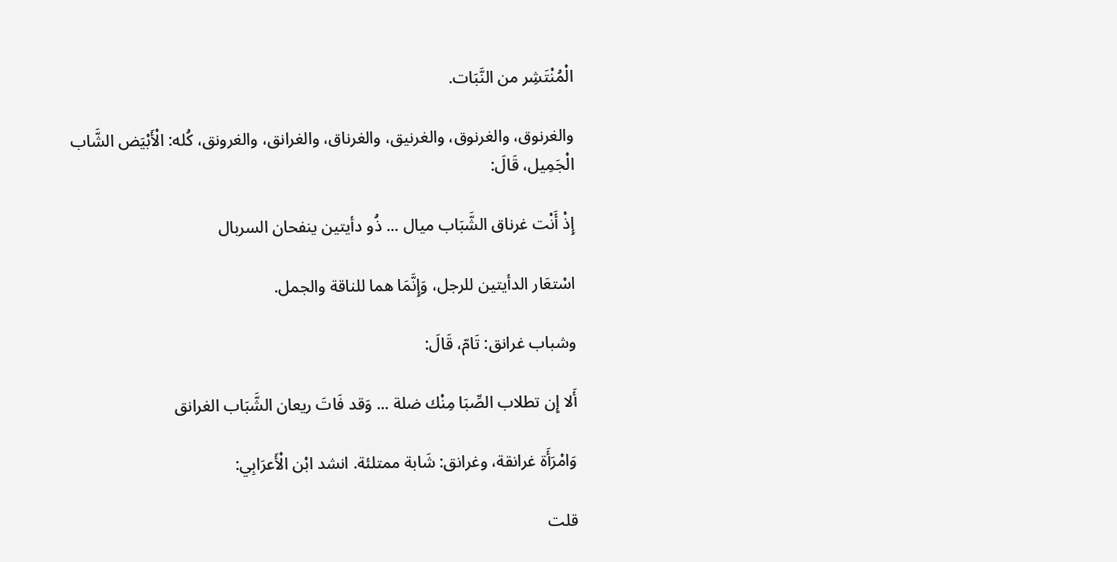الْمُنْتَشِر من النَّبَات.

والغرنوق، والغرنوق، والغرنيق، والغرناق، والغرانق، والغرونق، كُله: الْأَبْيَض الشَّاب الْجَمِيل، قَالَ:

إِذْ أَنْت غرناق الشَّبَاب ميال ... ذُو دأيتين ينفحان السربال

اسْتعَار الدأيتين للرجل، وَإِنَّمَا هما للناقة والجمل.

وشباب غرانق: تَامّ، قَالَ:

أَلا إِن تطلاب الصِّبَا مِنْك ضلة ... وَقد فَاتَ ريعان الشَّبَاب الغرانق

وَامْرَأَة غرانقة، وغرانق: شَابة ممتلئة. انشد ابْن الْأَعرَابِي:

قلت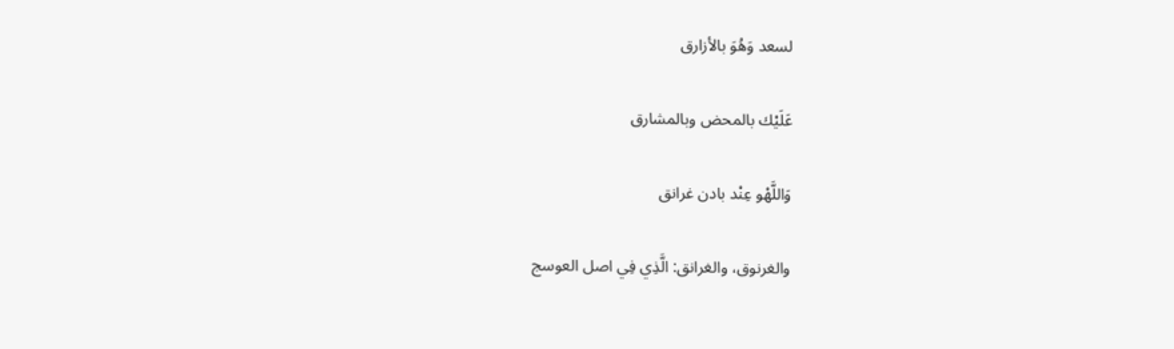لسعد وَهُوَ بالأزارق

عَلَيْك بالمحض وبالمشارق

وَاللَّهْو عِنْد بادن غرانق

والغرنوق، والغرانق: الَّذِي فِي اصل العوسج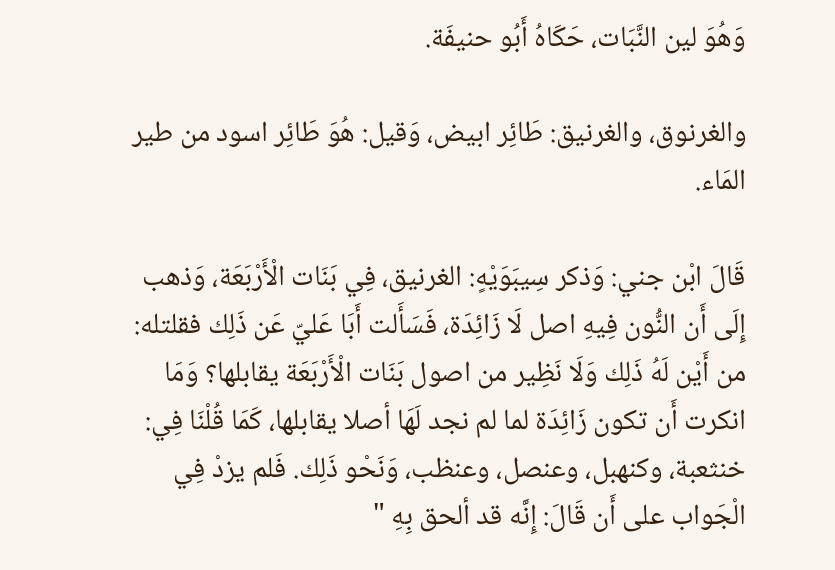وَهُوَ لين النَّبَات، حَكَاهُ أَبُو حنيفَة.

والغرنوق، والغرنيق: طَائِر ابيض، وَقيل: هُوَ طَائِر اسود من طير المَاء.

قَالَ ابْن جني: وَذكر سِيبَوَيْهٍ: الغرنيق، فِي بَنَات الْأَرْبَعَة، وَذهب إِلَى أَن النُّون فِيهِ اصل لَا زَائِدَة، فَسَأَلت أَبَا عَليّ عَن ذَلِك فقلتله: من أَيْن لَهُ ذَلِك وَلَا نَظِير من اصول بَنَات الْأَرْبَعَة يقابلها؟ وَمَا انكرت أَن تكون زَائِدَة لما لم نجد لَهَا أصلا يقابلها، كَمَا قُلْنَا فِي: خنثعبة، وكنهبل، وعنصل، وعنظب، وَنَحْو ذَلِك. فَلم يزدْ فِي الْجَواب على أَن قَالَ: إِنَّه قد ألحق بِهِ "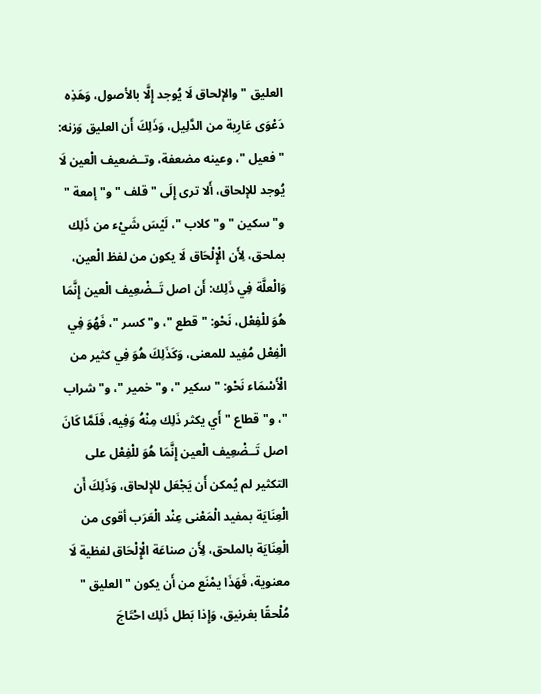العليق " والإلحاق لَا يُوجد إِلَّا بالأصول، وَهَذِه دَعْوَى عَارِية من الدَّلِيل، وَذَلِكَ أَن العليق وَزنه: " فعيل "، وعينه مضعفة، وتــضعيف الْعين لَا يُوجد للإلحاق، أَلا ترى إِلَى " قلف " و" إمعة " و" سكين " و" كلاب "، لَيْسَ شَيْء من ذَلِك بملحق، لِأَن الْإِلْحَاق لَا يكون من لفظ الْعين، وَالْعلَّة فِي ذَلِك: أَن اصل تَــضْعِيف الْعين إِنَّمَا هُوَ للْفِعْل، نَحْو: " قطع "، و" كسر "، فَهُوَ فِي الْفِعْل مُفِيد للمعنى، وَكَذَلِكَ هُوَ فِي كثير من الْأَسْمَاء نَحْو: " سكير "، و" خمير "، و" شراب "، و" قطاع " أَي يكثر ذَلِك مِنْهُ وَفِيه، فَلَمَّا كَانَ اصل تَــضْعِيف الْعين إِنَّمَا هُوَ للْفِعْل على التكثير لم يُمكن أَن يَجْعَل للإلحاق، وَذَلِكَ أَن الْعِنَايَة بمفيد الْمَعْنى عِنْد الْعَرَب أقوى من الْعِنَايَة بالملحق، لِأَن صناعَة الْإِلْحَاق لفظية لَا معنوية، فَهَذَا يمْنَع من أَن يكون " العليق " مُلْحقًا بغرنيق، وَإِذا بَطل ذَلِك احْتَاجَ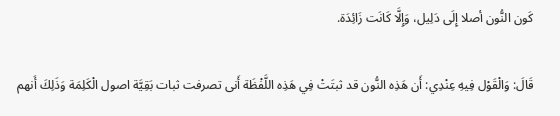كَون النُّون أصلا إِلَى دَلِيل، وَإِلَّا كَانَت زَائِدَة.

قَالَ: وَالْقَوْل فِيهِ عِنْدِي: أَن هَذِه النُّون قد ثبتَتْ فِي هَذِه اللَّفْظَة أَنى تصرفت ثبات بَقِيَّة اصول الْكَلِمَة وَذَلِكَ أَنهم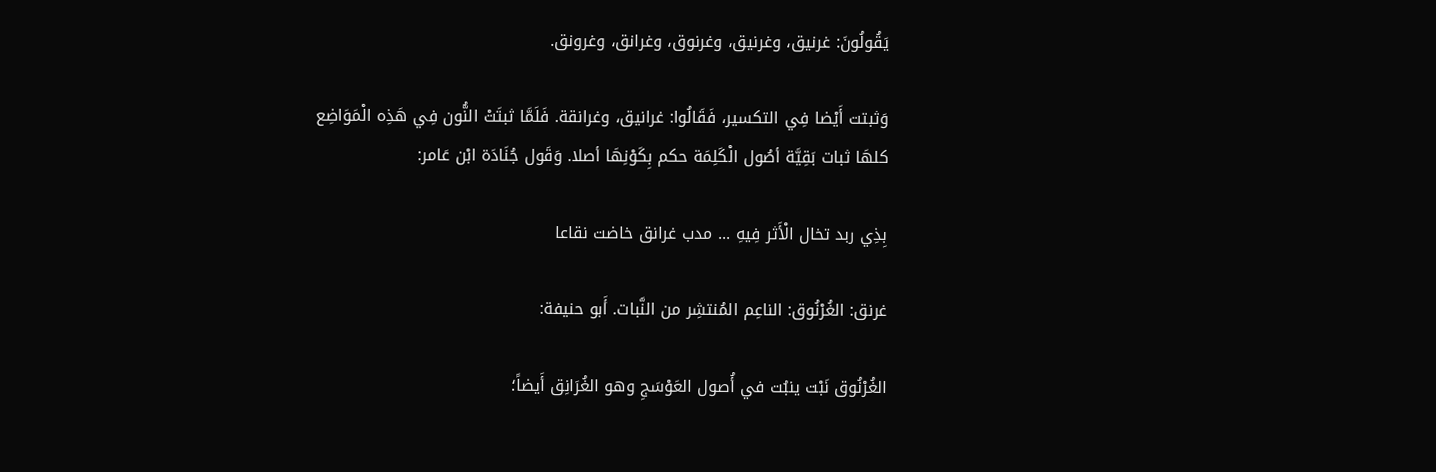يَقُولُونَ: غرنيق، وغرنيق، وغرنوق، وغرانق، وغرونق.

وَثبتت أَيْضا فِي التكسير، فَقَالُوا: غرانيق، وغرانقة. فَلَمَّا ثبتَتْ النُّون فِي هَذِه الْمَوَاضِع كلهَا ثبات بَقِيَّة أصُول الْكَلِمَة حكم بِكَوْنِهَا أصلا. وَقَول جُنَادَة ابْن عَامر:

بِذِي ربد تخال الْأَثر فِيهِ ... مدب غرانق خاضت نقاعا

غرنق: الغُرْنُوق: الناعِم المُنتشِر من النَّبات. أَبو حنيفة:

الغُرْنُوق نَبْت ينبُت في أُصول العَوْسَجِ وهو الغُرَانِق أَيضاً؛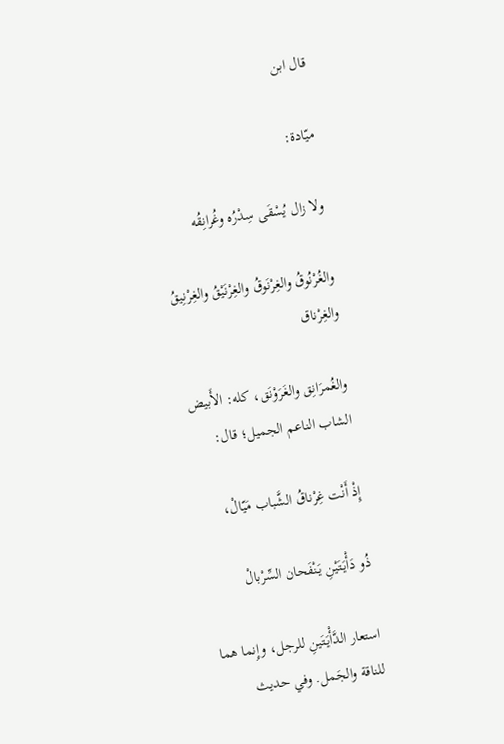قال ابن

ميّادة:

ولا زال يُسْقَى سِدْرُه وغُرانِقُه

والغُرْنُوقُ والغِرْنَوقُ والغِرْنَيْقُ والغِرْنِيقُ والغِرْناق

والغُمرَانِق والغَرَوْنَق، كله: الأَبيض الشاب الناعم الجميل؛ قال:

إِذْ أَنْت غِرْناقُ الشَّباب مَيّالْ،

ذُو دَأْيَتَيْنِ يَنْفَحان السِّرْبالْ

استعار الدَّأْيَتَينِ للرجل، وإِنما هما للناقة والجَمل. وفي حديث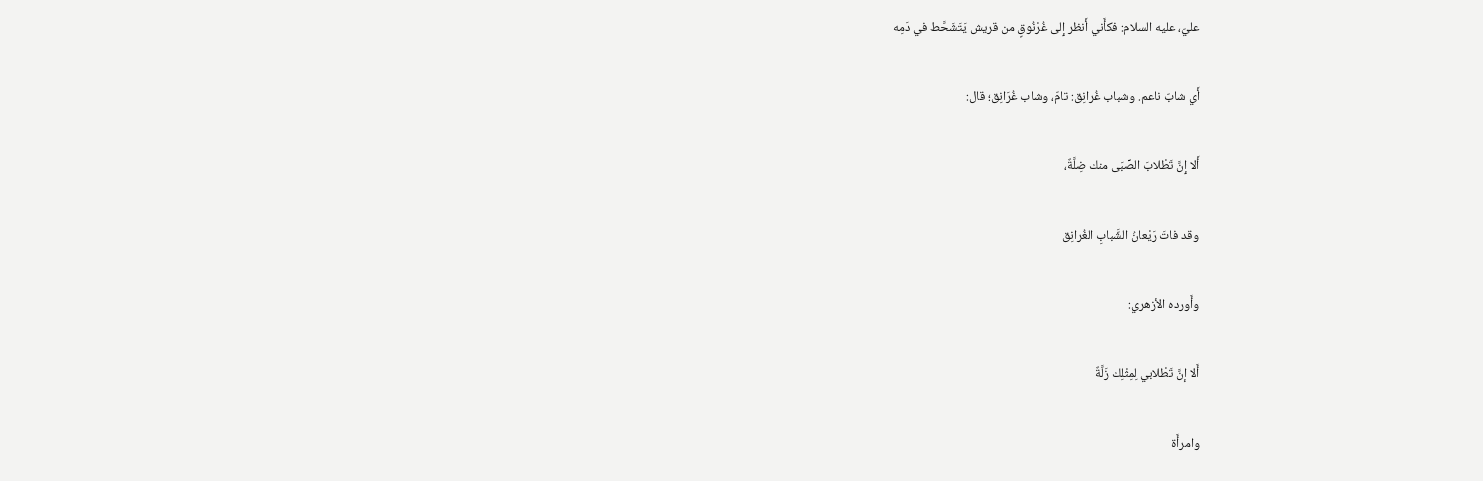عليّ، عليه السلام: فكأَني أَنظر إِلى غُرْنُوقٍ من قريش يَتَشَحَّط في دَمِه

أَي شابّ ناعم. وشباب غُرانِق: تامّ، وشاب غُرَانِق؛ قال:

أَلا إِنَّ تَطْلابَ الصِّبَى منك ضِلَّةٌ،

وقد فاتَ رَيْعانُ الشَّبابِ الغُرانِق

وأَورده الأزهري:

أَلا إنَّ تَطْلابي لِمِثْلِك زَلَّةٌ

وامرأَة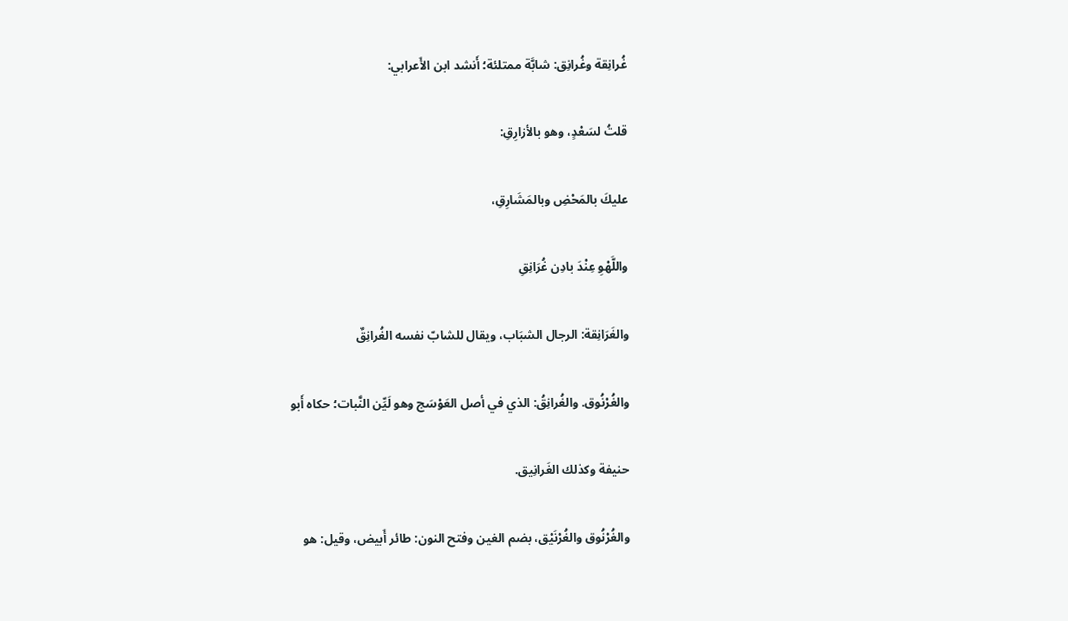غُرانِقة وغُرانِق: شابَّة ممتلئة؛ أَنشد ابن الأَعرابي:

قلتُ لسَعْدٍ، وهو بالأزارِقِ:

عليكَ بالمَحْضِ وبالمَشَارِقِ،

واللَّهْوِ عِنْدَ بادِن غُرَانِقِ

والغَرَانِقة: الرجال الشبَاب، ويقال للشابّ نفسه الغُرانِقٌ

والغُرْنُوق. والغُرانِقُ: الذي في أصل العَوْسَج وهو لَيِّن النَّبات؛ حكاه أَبو

حنيفة وكذلك الغَرانِيق.

والغُرْنُوق والغُرْنَيْق، بضم الغين وفتح النون: طائر أَبيض، وقيل: هو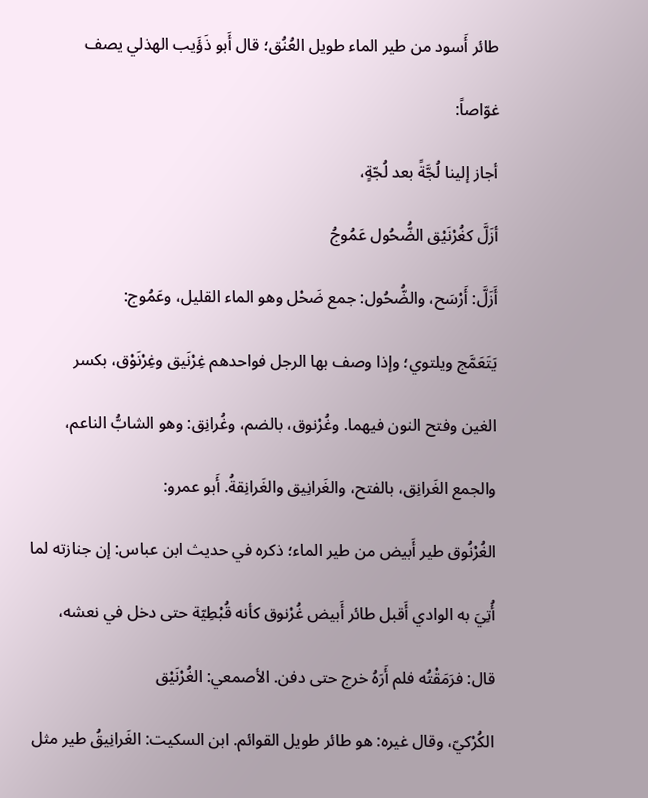طائر أَسود من طير الماء طويل العُنُق؛ قال أَبو ذَؤَيب الهذلي يصف

غوّاصاً:

أجاز إلينا لُجَّةً بعد لُجّةٍ،

أزَلَّ كغُرْنَيْق الضُّحُول عَمُوجُ

أَزَلَّ: أَرْسَح، والضُّحُول: جمع ضَحْل وهو الماء القليل، وعَمُوج:

يَتَعَمَّج ويلتوي؛ وإذا وصف بها الرجل فواحدهم غِرْنَيق وغِرْنَوْق، بكسر

الغين وفتح النون فيهما. وغُرْنوق، بالضم، وغُرانِق: وهو الشابُّ الناعم،

والجمع الغَرانِق، بالفتح، والغَرانِيق والغَرانِقةُ. أَبو عمرو:

الغُرْنُوق طير أَبيض من طير الماء؛ ذكره في حديث ابن عباس: إن جنازته لما

أُتِيَ به الوادي أَقبل طائر أَبيض غُرْنوق كأنه قُبْطِيّة حتى دخل في نعشه،

قال: فرَمَقْتُه فلم أَرَهُ خرج حتى دفن. الأصمعي: الغُرْنَيْق

الكُرْكيّ، وقال غيره: هو طائر طويل القوائم. ابن السكيت: الغَرانِيقُ طير مثل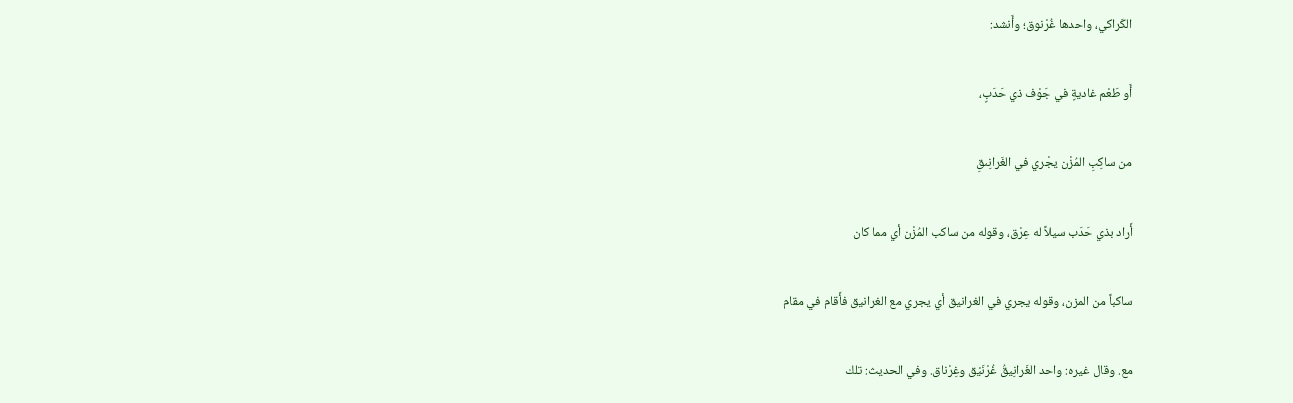الكَراكي، واحدها غُرْنوق؛ وأَنشد:

أَو طَعْم غاديةٍ في جَوْف ذي حَدَبٍ،

من ساكِبِ المُزْن يجْري في الغَرانِىقِ

أَراد بذي حَدَب سيلاً له عِرْق، وقوله من ساكب المُزْن أي مما كان

ساكباً من المزن، وقوله يجري في الغرانيق أي يجري مع الغرانيق فأَقام في مقام

مع. وقال غيره: واحد الغَرانِيقُ غُرْنَيْق وغِرْناق. وفي الحديث: تلك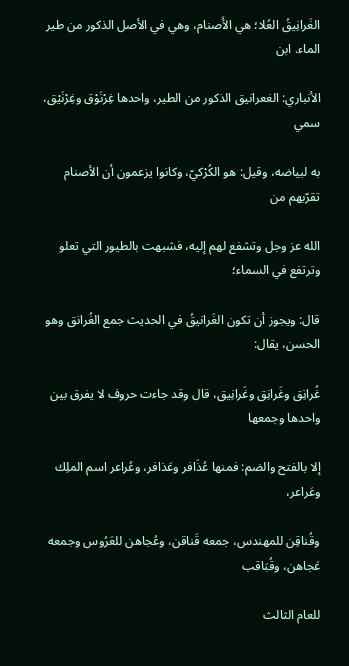الغَرانِيقُ العُلا؛ هي الأَصنام، وهي في الأصل الذكور من طير الماء. ابن

الأنباري: الغعرانيق الذكور من الطير، واحدها غِرْنَوْق وغِرْنَيْق، سمي

به لبياضه، وقيل: هو الكُرْكيّ، وكانوا يزعمون أن الأصنام تقرّبهم من

الله عز وجل وتشفع لهم إليه، فشبهت بالطيور التي تعلو وترتفع في السماء؛

قال: ويجوز أن تكون الغَرانيقُ في الحديث جمع الغُرانق وهو الحسن، يقال:

غُرانِق وغَرانِق وغَرانِيق، قال وقد جاءت حروف لا يفرق بين واحدها وجمعها

إلا بالفتح والضم: فمنها عُذَافر وعَذافر، وعُراعر اسم الملِك وعَراعر،

وقُناقِن للمهندس، جمعه قَناقن، وعُجاهن للعَرُوس وجمعه عَجاهن، وقُبَاقب

للعام الثالث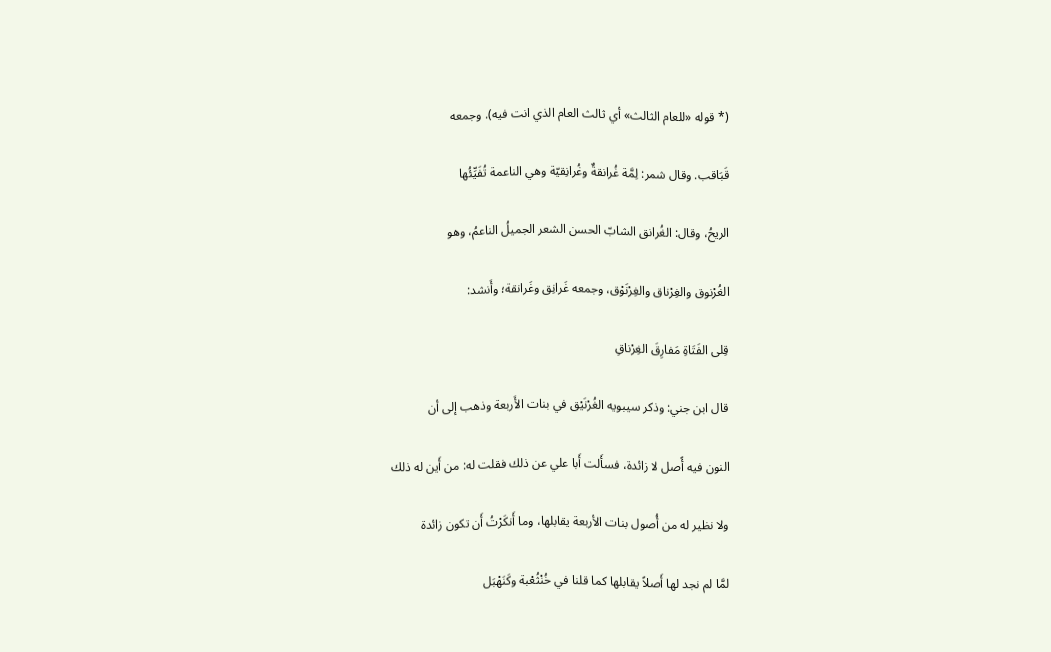(* قوله «للعام الثالث» أي ثالث العام الذي انت فيه). وجمعه

قَبَاقب. وقال شمر: لِمَّة غُرانقةٌ وغُرانِقيّة وهي الناعمة تُفَيِّئُها

الريحُ، وقال: الغُرانق الشابّ الحسن الشعر الجميلُ الناعمُ، وهو

الغُرْنوق والغِرْناق والغِرْنَوْق، وجمعه غَرانِق وغَرانقة؛ وأَنشد:

قِلى الفَتَاةِ مَفارِقَ الغِرْناقِ

قال ابن جني: وذكر سيبويه الغُرْنَيْق في بنات الأَربعة وذهب إلى أن

النون فيه أًصل لا زائدة، فسأَلت أَبا علي عن ذلك فقلت له: من أَين له ذلك

ولا نظير له من أُصول بنات الأربعة يقابلها، وما أَنكَرْتُ أَن تكون زائدة

لمَّا لم نجد لها أَصلاً يقابلها كما قلنا في خُنْثُعْبة وكَنَهْبَل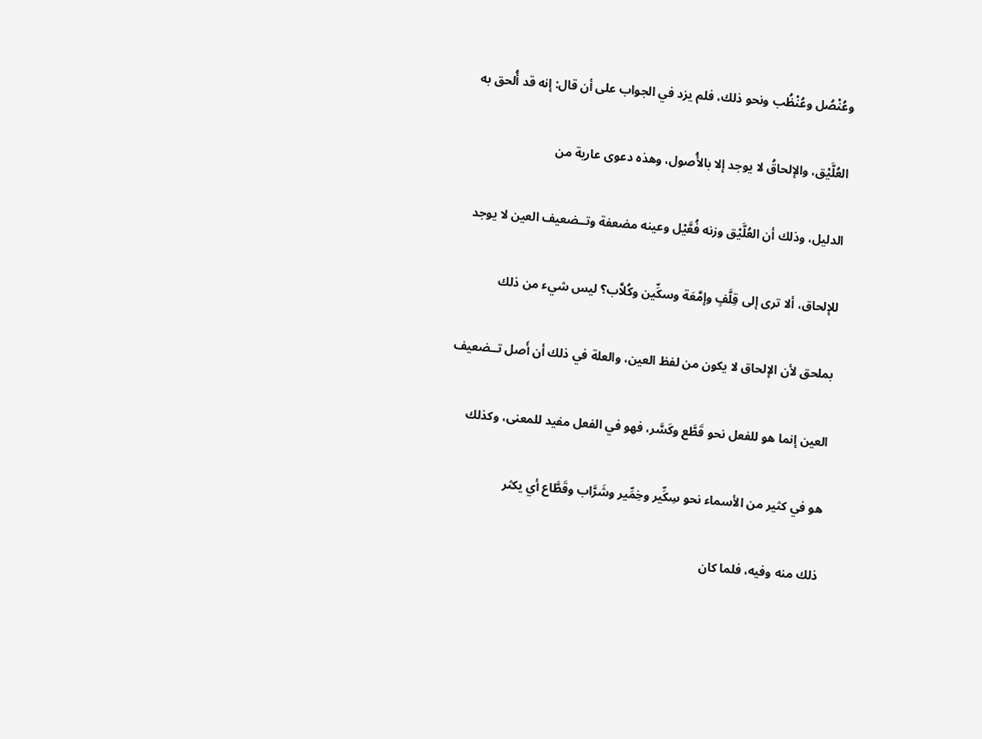وعُنْصُل وعُنْظُب ونحو ذلك، فلم يزد في الجواب على أن قال: إنه قد أُلحق به

العُلَّيْق، والإلحاقُ لا يوجد إلا بالأُصول، وهذه دعوى عارية من

الدليل، وذلك أن العُلَّيْق وزنه فُعَّيْل وعينه مضعفة وتــضعيف العين لا يوجد

للإلحاق، ألا ترى إلى قِلَّفٍ وإمَّعَة وسكِّين وكُلاَّب؟ ليس شيء من ذلك

بملحق لأن الإلحاق لا يكون من لفظ العين، والعلة في ذلك أن أَصل تــضعيف

العين إنما هو للفعل نحو قَطَّع وكَسَّر، فهو في الفعل مفيد للمعنى، وكذلك

هو في كثير من الأسماء نحو سِكِّير وخِمِّير وشَرَّاب وقَطَّاع أي يكثر

ذلك منه وفيه، فلما كان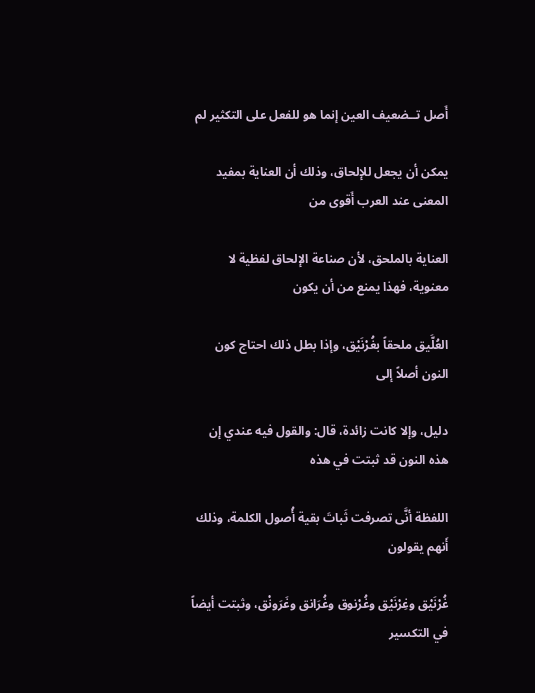أَصل تــضعيف العين إنما هو للفعل على التكثير لم

يمكن أن يجعل للإلحاق، وذلك أن العناية بمفيد المعنى عند العرب أَقوى من

العناية بالملحق، لأن صناعة الإلحاق لفظية لا معنوية، فهذا يمنع من أن يكون

العُلَّيق ملحقاً بغُرْنَيْق، وإذا بطل ذلك احتاج كون النون أصلاً إلى

دليل، وإلا كانت زائدة، قال: والقول فيه عندي إن هذه النون قد ثبتت في هذه

اللفظة أنَّى تصرفت ثَباتَ بقية أُصول الكلمة، وذلك أَنهم يقولون

غُرْنَيْق وغِرْنَيْق وغُرْنوق وغُرَانق وغَرَونْق، وثبتت أيضاً في التكسير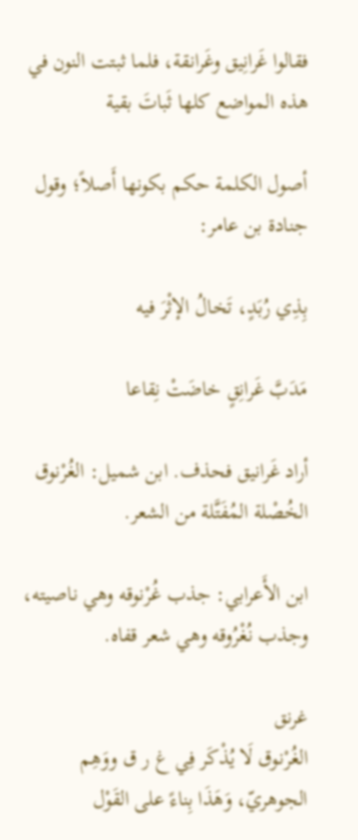فقالوا غَرانِيق وغَرانقة، فلما ثبتت النون في هذه المواضع كلها ثَباتَ بقية

أصول الكلمة حكم بكونها أَصلاً؛ وقول جنادة بن عامر:

بِذِي رُبَدٍ، تَخالُ الإثْرَ فيه

مَدَبَّ غَرانِقٍ خاضَتْ نِقاعا

أراد غَرانيق فحذف. ابن شميل: الغُرْنوق الخُصْلة المُفَتَّلة من الشعر.

ابن الأَعرابي: جذب غُرْنوقه وهي ناصيته، وجذب نُغْرُوقه وهي شعر قفاه.

غرنق
الغُرْنوق لَا يُذْكَر فِي غ ر ق ووَهِم الجوهريّ، وَهَذَا بِناءً على القَوْل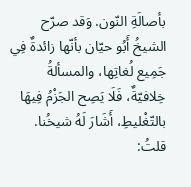بأصالَةِ النّون. وَقد صرّح الشيخُ أَبُو حيّان بأنّها زائدةٌ فِي جَمِيع لُغاتِها، والمسألةُ خِلافيّةٌ، فَلَا يَصِح الجَزْمُ فِيهَا بالتّغْليطِ، أَشَارَ لَهُ شيخُنا. قلتُ: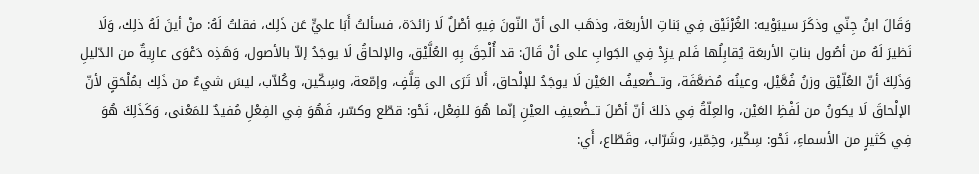وَقَالَ ابنُ جِنّي وذكَرَ سيبَوْيه: الغُرْنَيْق فِي بَناتِ الأربعَة، وذهَب الى أنّ النّونَ فِيهِ أصْلٌ لَا زائدَة، فسألتُ أَبَا عليٍّ عَن ذَلِك، فقلتُ لَهُ: منْ أينَ لَهُ ذلِك، وَلَا نَظيرَ لَهُ من أصُول بناتِ الأربعَة يُقابِلُها فَلم يزِدْ فِي الجَوابِ على أنْ قَالَ: قد أُلْحِقَ بِهِ العُلَّيْق، والإلحاقُ لَا يوجَدُ إلاّ بالأصول، وَهَذِه دَعْوَى عارِيةٌ من الدّليلِ وَذَلِكَ أنّ العُلّيْق وزنُ فُعَّيْل، وعينُه مُضعَّفَة، وتــضْعيفُ العَيْن لَا يوجَدُ للإلْحاق، أَلا تَرَى الى قِلَّفٍ، وإمّعة، وسِكّين، وكُلاّب، ليسَ شيءٌ من ذَلِك بمُلْحَقٍ لأنّ الإلْحاقَ لَا يكونُ من لَفْظِ العَيْن، والعِلّةُ فِي ذلكَ أنّ أصْلَ تــضْعيفِ العيْنِ إنّما هُوَ للفِعْل، نَحْو: قطّع وكسّر، فَهُوَ فِي الفِعْلِ مُفيدٌ للمَعْنى، وَكَذَلِكَ هُوَ فِي كَثيرٍ من الأسماءِ، نَحْو: سِكّير، وخِمّير، وشَرّاب، وقَطّاع، أَي: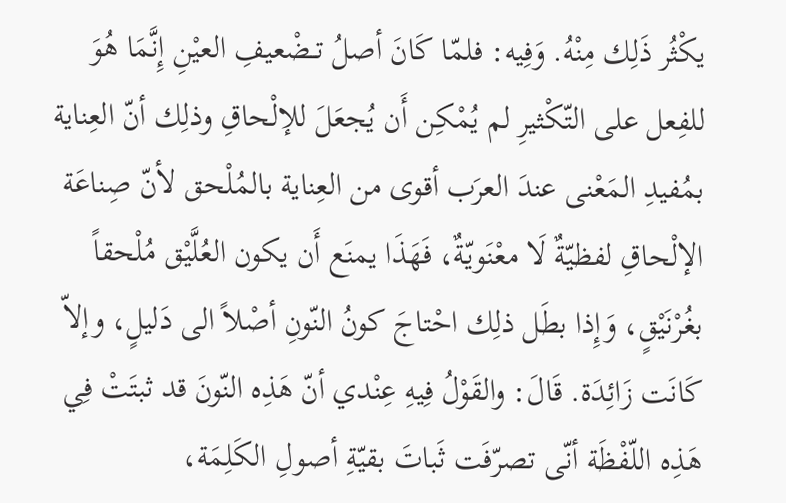يكْثُر ذَلِك مِنْهُ. وَفِيه: فلمّا كَانَ أصلُ تــضْعيفِ العيْنِ إِنَّمَا هُوَ للفِعل على التّكْثيرِ لم يُمْكِن أَن يُجعَلَ للإلْحاقِ وذلِك أنّ العِناية بمُفيدِ المَعْنى عندَ العرَب أقوى من العِناية بالمُلْحق لأنّ صِناعَة الإلْحاقِ لفظيّةٌ لَا معْنَويّةٌ، فَهَذَا يمنَع أَن يكون العُلَّيْق مُلْحقاً بغُرْنَيْقٍ، وَإِذا بطَل ذلِك احْتاجَ كونُ النّونِ أصْلاً الى دَليلٍ، وإلاّ كَانَت زَائِدَة. قَالَ: والقَوْلُ فِيهِ عِنْدي أنّ هَذِه النّونَ قد ثبتَتْ فِي هَذِه اللّفْظَة أنّى تصرّفَت ثَباتَ بقيّةِ أصولِ الكَلِمَة،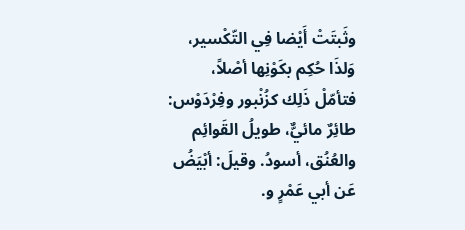وثَبتَتْ أَيْضا فِي التّكْسير، وَلذَا حُكِم بكَوْنِها أصْلاً، فتأمّلْ ذَلِك كزُنْبور وفِرْدَوْس: طائِرٌ مائيٌّ، طويلُ القَوائِم والعُنُق، أسودُ. وقيلَ: أبْيَضُ عَن أبي عَمْرٍ و.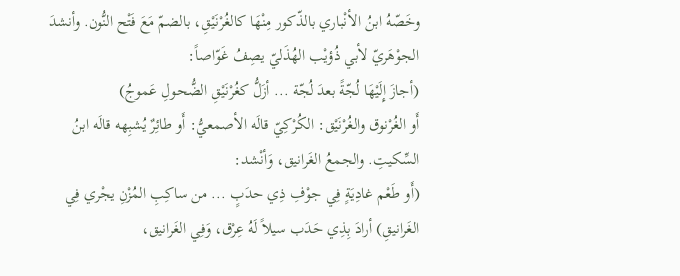وخَصّهُ ابنُ الأنْباري بالذّكور مِنْهَا كالغُرْنَيْقِ، بالضمّ مَعَ فَتْح النُّون. وأنشدَ الجوْهَريّ لأبي ذُؤيْب الهُذَليّ يصِفُ غَوّاصاً:
(أجازَ إِلَيْهَا لُجّةً بعدَ لُجّة ... أزَلُّ كغُرْنَيْقِ الضُّحولِ عَموجُ)
أَو الغُرْنوق والغُرْنَيْق: الكُرْكِيّ قالَه الأصمعيُّ: أَو طائِرٌ يُشبِهه قالَه ابنُ السِّكيتِ. والجمعُ الغَرانيق، وَأنْشد:
(أَو طَعْم غادِيَةٍ فِي جوْفِ ذِي حدَبٍ ... من ساكِبِ المُزْنِ يجْري فِي الغَرانيقِ) أرادَ بِذِي حَدَب سيلاً لَهُ عِرْق، وَفِي الغَرانيق،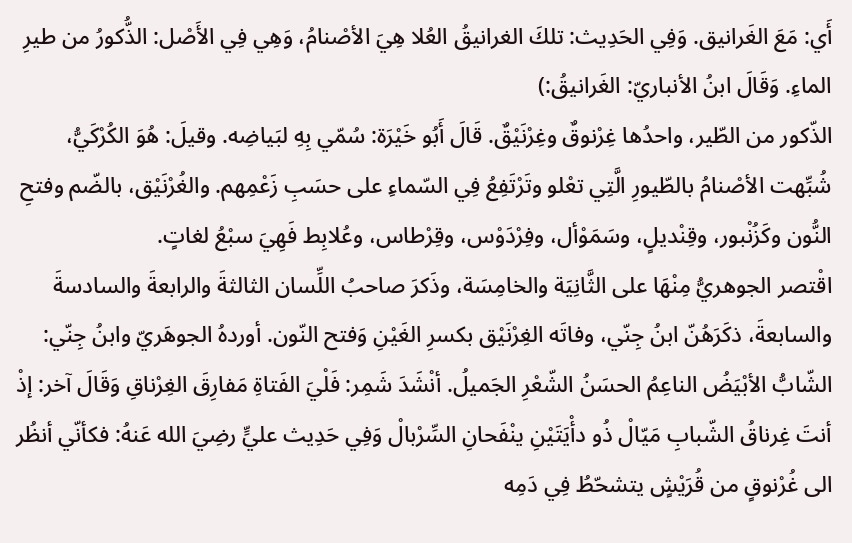أَي: مَعَ الغَرانيق. وَفِي الحَدِيث: تلكَ الغرانيقُ العُلا هِيَ الأصْنامُ، وَهِي فِي الأَصْل: الذُّكورُ من طيرِ الماءِ. وَقَالَ ابنُ الأنباريّ: الغَرانيقُ:)
الذّكور من الطّير، واحدُها غِرْنوقٌ وغِرْنَيْقٌ. قَالَ أَبُو خَيْرَة: سُمّي بِهِ لبَياضِه. وقيلَ: هُوَ الكُرْكَيُّ، شُبِّهت الأصْنامُ بالطّيورِ الَّتِي تعْلو وتَرْتَفِعُ فِي السّماءِ على حسَبِ زَعْمِهم. والغُرْنَيْق، بالضّم وفتحِ النُّون وكَزُنْبور، وقِنْديلٍ، وسَمَوْأل، وفِرْدَوْس، وقِرْطاس، وعُلابِط فَهِيَ سبْعُ لغاتٍ.
اقْتصر الجوهريُّ مِنْهَا على الثَّانِيَة والخامِسَة، وذَكرَ صاحبُ اللِّسان الثالثةَ والرابعةَ والسادسةَ والسابعةَ، ذكَرَهُنّ ابنُ جِنّي، وفاتَه الغِرْنَيْق بكسرِ الغَيْنِ وَفتح النّون. أوردهُ الجوهَريّ وابنُ جِنّي: الشّابُّ الأبْيَضُ الناعِمُ الحسَنُ الشّعْرِ الجَميلُ. أنْشَدَ شَمِر: فَلْيَ الفَتاةِ مَفارِقَ الغِرْناقِ وَقَالَ آخر: إذْ أنتَ غِرناقُ الشّبابِ مَيّالْ ذُو دأْيَتَيْنِ ينْفَحانِ السِّرْبالْ وَفِي حَدِيث عليٍّ رضِيَ الله عَنهُ: فكأنّي أنظُر الى غُرْنوقٍ من قُرَيْشٍ يتشحّطُ فِي دَمِه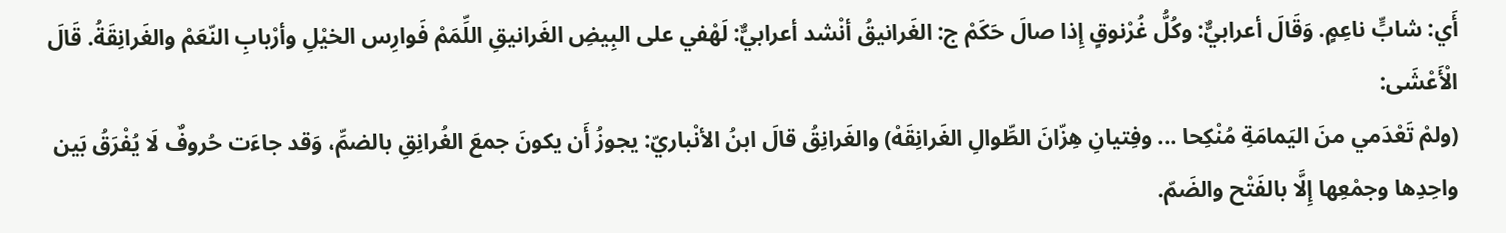أَي: شابٍّ ناعِمٍ. وَقَالَ أعرابيٌّ: وكُلُّ غُرْنوقٍ إِذا صالَ حَكَمْ ج: الغَرانيقُ أنْشد أعرابيٌّ: لَهْفي على البِيضِ الغَرانيقِ اللِّمَمْ فَوارِس الخيْلِ وأرْبابِ النّعَمْ والغَرانِقَةُ. قَالَ الْأَعْشَى:
(ولمْ تَعْدَمي منَ اليَمامَةِ مُنْكِحا ... وفِتيانِ هِزّانَ الطِّوالِ الغَرانِقَهْ) والغَرانِقُ قالَ ابنُ الأنْباريّ: يجوزُ أَن يكونَ جمعَ الغُرانِقِ بالضمِّ، وَقد جاءَت حُروفٌ لَا يُفْرَقُ بَين واحِدِها وجمْعِها إِلَّا بالفَتْح والضَمّ.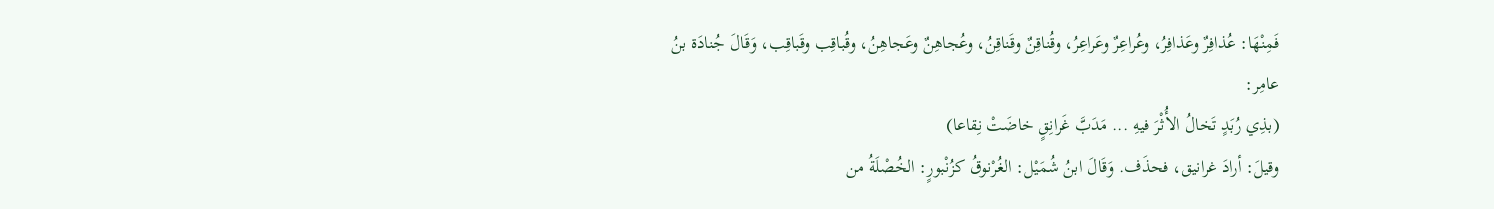فَمِنْهَا: عُذافِرٌ وعَذافِرُ، وعُراعِرٌ وعَراعِرُ، وقُناقِنٌ وقَناقِنُ، وعُجاهِنٌ وعَجاهِنُ، وقُباقِب وقَباقِب، وَقَالَ جُنادَة بنُ عامِر:
(بذِي رُبَدٍ تَخالُ الأُثْرَ فيهِ ... مَدَبَّ غَرانِقٍ خاضَتْ نِقاعا)
وقيلَ: أرادَ غرانيق، فحذَف. وَقَالَ ابنُ شُمَيْل: الغُرْنوقُ كزُنْبورٍ: الخُصْلَةُ من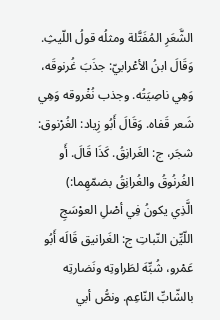الشَّعَرِ المُفَتَّلة ومثلُه قولُ اللّيثِ. وَقَالَ ابنُ الأعْرابيّ: جذَبَ غُرنوقَه، وَهِي ناصِيَتُه. وجذب نُغْروقه وَهِي شَعر قَفاه. وَقَالَ أَبُو زِياد: الغُرْنوق: شجَر، ج: الغَرانِقُ. كَذَا قَالَ. أَو الغُرنُوقُ والغُرانِقُ بضمّهِما:)
الَّذِي يكونُ فِي أصْلِ العوْسَجِ اللّيِّن النّباتِ ج: الغَرانيق قَالَه أَبُو عَمْرو، شُبِّهَ لطَراوتِه ونَضارتِه بالشّابِّ النّاعِم. ونصُّ أبي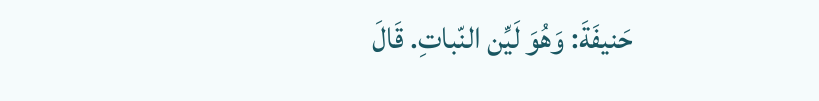حَنيفَةَ: وَهُوَ لَيِّن النّباتِ. قَالَ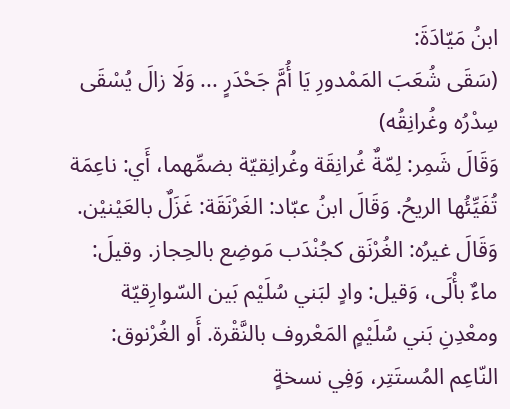ابنُ مَيّادَةَ:
(سَقَى شُعَبَ المَمْدورِ يَا أُمَّ جَحْدَرٍ ... وَلَا زالَ يُسْقَى سِدْرُه وغُرانِقُه)
وَقَالَ شَمِر: لِمّةٌ غُرانِقَة وغُرانِقيّة بضمِّهما، أَي: ناعِمَة تُفَيِّئُها الريحُ. وَقَالَ ابنُ عبّاد: الغَرْنَقَة: غَزَلٌ بالعَيْنيْن. وَقَالَ غيرُه: الغُرْنَق كجُنْدَب مَوضِع بالحِجاز. وقيلَ: ماءٌ بأْلَى، وَقيل: وادٍ لبَني سُلَيْم بَين السّوارِقيّة ومعْدِنِ بَني سُلَيْمٍ المَعْروف بالنَّقْرة. أَو الغُرْنوق: النّاعِم المُستَتِر، وَفِي نسخةٍ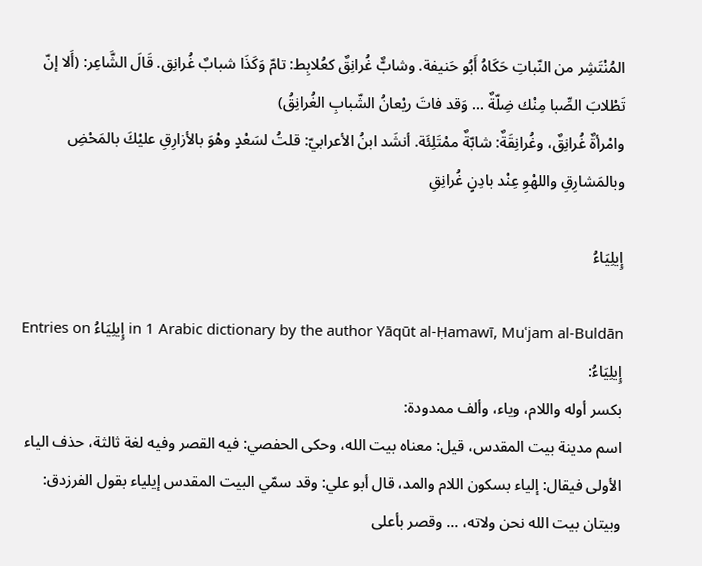المُنْتَشِر من النّباتِ حَكَاهُ أَبُو حَنيفة. وشابٌّ غُرانِقٌ كعُلابِط: تامّ وَكَذَا شبابٌ غُرانِق. قَالَ الشَّاعِر: (أَلا إنّ تَطْلابَ الصِّبا مِنْك ضِلّةٌ ... وَقد فاتَ ريْعانُ الشّبابِ الغُرانِقُ)
وامْرأةٌ غُرانِقٌ، وغُرانِقَةٌ: شابّةٌ ممْتَلِئَة. أنشَد ابنُ الأعرابيّ: قلتُ لسَعْدٍ وهْوَ بالأزارِقِ عليْكَ بالمَحْضِ وبالمَشارِقِ واللهْوِ عِنْد بادِنٍ غُرانِقِ

إِيلِيَاءُ

Entries on إِيلِيَاءُ in 1 Arabic dictionary by the author Yāqūt al-Ḥamawī, Muʿjam al-Buldān
إِيلِيَاءُ:
بكسر أوله واللام، وياء، وألف ممدودة:
اسم مدينة بيت المقدس، قيل: معناه بيت الله، وحكى الحفصي: فيه القصر وفيه لغة ثالثة، حذف الياء الأولى فيقال: إلياء بسكون اللام والمد، قال أبو علي: وقد سمّي البيت المقدس إيلياء بقول الفرزدق:
وبيتان بيت الله نحن ولاته، ... وقصر بأعلى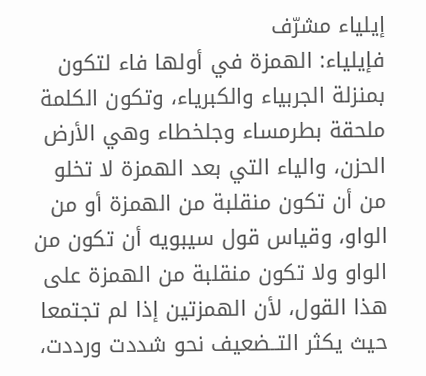إيلياء مشرّف
فإيلياء: الهمزة في أولها فاء لتكون بمنزلة الجربياء والكبرياء، وتكون الكلمة ملحقة بطرمساء وجلخطاء وهي الأرض الحزن، والياء التي بعد الهمزة لا تخلو من أن تكون منقلبة من الهمزة أو من الواو، وقياس قول سيبويه أن تكون من الواو ولا تكون منقلبة من الهمزة على هذا القول، لأن الهمزتين إذا لم تجتمعا حيث يكثر التــضعيف نحو شددت ورددت،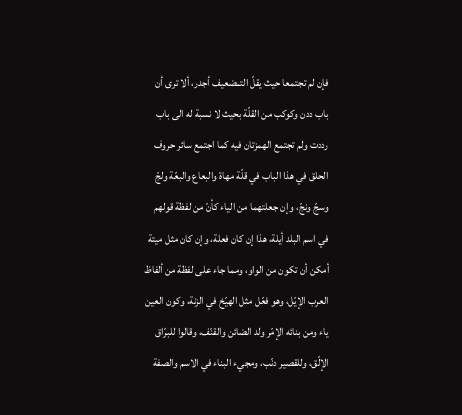فإن لم تجتمعا حيث يقلّ التــضعيف أجدر، ألا ترى أن باب ددن وكوكب من القلّة بحيث لا نسبة له الى باب رددت ولم تجتمع الهمزتان فيه كما اجتمع سائر حروف الحلق في هذا الباب في قلّة مهاة والبعاع والبعّة ولجّ وسجّ ونجّ، وإن جعلتهما من الياء كأنّ من لفظة قولهم في اسم البلد أيلة، هذا إن كان فعلة، وإن كان مثل ميتة أمكن أن تكون من الواو، ومما جاء على لفظة من ألفاظ العرب الإيّل، وهو فعّل مثل الهيّخ في الزنة، وكون العين ياء ومن بنائه الإمّر ولد الضائن والقنّف، وقالوا للبرّاق الإلّق، وللقصير دنّب، ومجيء البناء في الاسم والصفة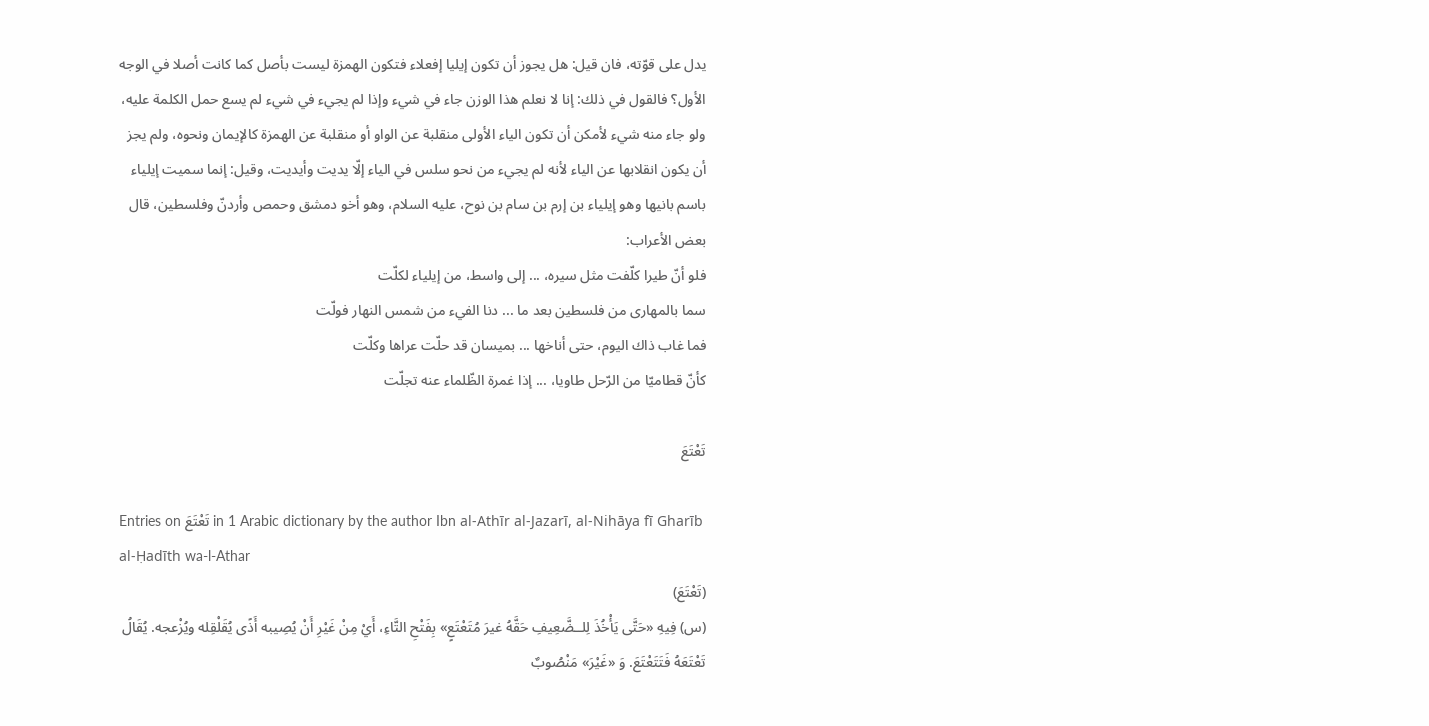يدل على قوّته، فان قيل: هل يجوز أن تكون إيليا إفعلاء فتكون الهمزة ليست بأصل كما كانت أصلا في الوجه الأول؟ فالقول في ذلك: إنا لا نعلم هذا الوزن جاء في شيء وإذا لم يجيء في شيء لم يسع حمل الكلمة عليه، ولو جاء منه شيء لأمكن أن تكون الياء الأولى منقلبة عن الواو أو منقلبة عن الهمزة كالإيمان ونحوه، ولم يجز أن يكون انقلابها عن الياء لأنه لم يجيء من نحو سلس في الياء إلّا يديت وأيديت، وقيل: إنما سميت إيلياء باسم بانيها وهو إيلياء بن إرم بن سام بن نوح، عليه السلام، وهو أخو دمشق وحمص وأردنّ وفلسطين، قال بعض الأعراب:
فلو أنّ طيرا كلّفت مثل سيره، ... إلى واسط، من إيلياء لكلّت
سما بالمهارى من فلسطين بعد ما ... دنا الفيء من شمس النهار فولّت
فما غاب ذاك اليوم، حتى أناخها ... بميسان قد حلّت عراها وكلّت
كأنّ قطاميّا من الرّحل طاويا، ... إذا غمرة الظّلماء عنه تجلّت

تَعْتَعَ

Entries on تَعْتَعَ in 1 Arabic dictionary by the author Ibn al-Athīr al-Jazarī, al-Nihāya fī Gharīb al-Ḥadīth wa-l-Athar
(تَعْتَعَ)
(س) فِيهِ «حَتَّى يَأْخُذَ لِلــضَّعِيفِ حَقَّهُ غيرَ مُتَعْتَعٍ» بِفَتْحِ التَّاءِ، أَيْ مِنْ غَيْرِ أَنْ يُصِيبه أَذًى يُقَلْقِله ويُزْعجه. يُقَالُ تَعْتَعَهُ فَتَتَعْتَعَ. وَ «غَيْرَ» مَنْصُوبٌ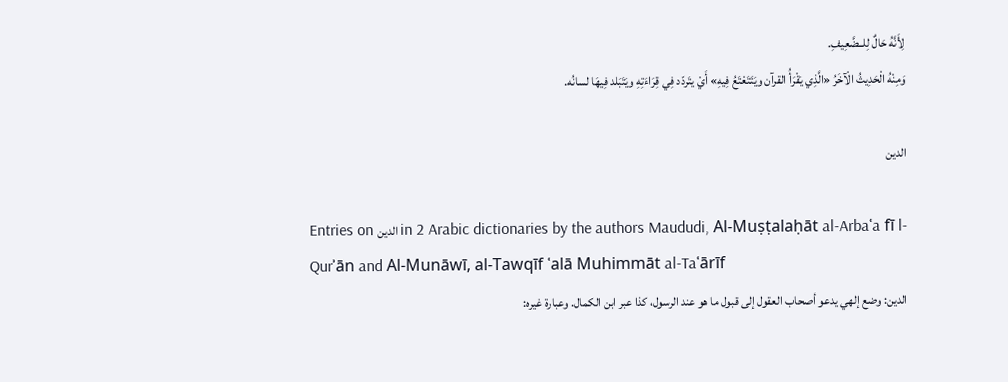لِأَنَّهُ حَالٌ لِلــضَّعِيفِ.
وَمِنْهُ الْحَدِيثُ الْآخَرُ «الَّذِي يَقْرَأُ القرآن ويَتَتَعْتَعُ فِيهِ» أَيْ يتَردّد فِي قِرَاءَتِهِ ويَتَبَلد فِيهَا لسانُه.

الدين

Entries on الدين in 2 Arabic dictionaries by the authors Maududi, Al-Muṣṭalaḥāt al-Arbaʿa fī l-Qurʾān and Al-Munāwī, al-Tawqīf ʿalā Muhimmāt al-Taʿārīf
الدين: وضع إلهي يدعو أصحاب العقول إلى قبول ما هو عند الرسول، كذا عبر ابن الكمال. وعبارة غيره: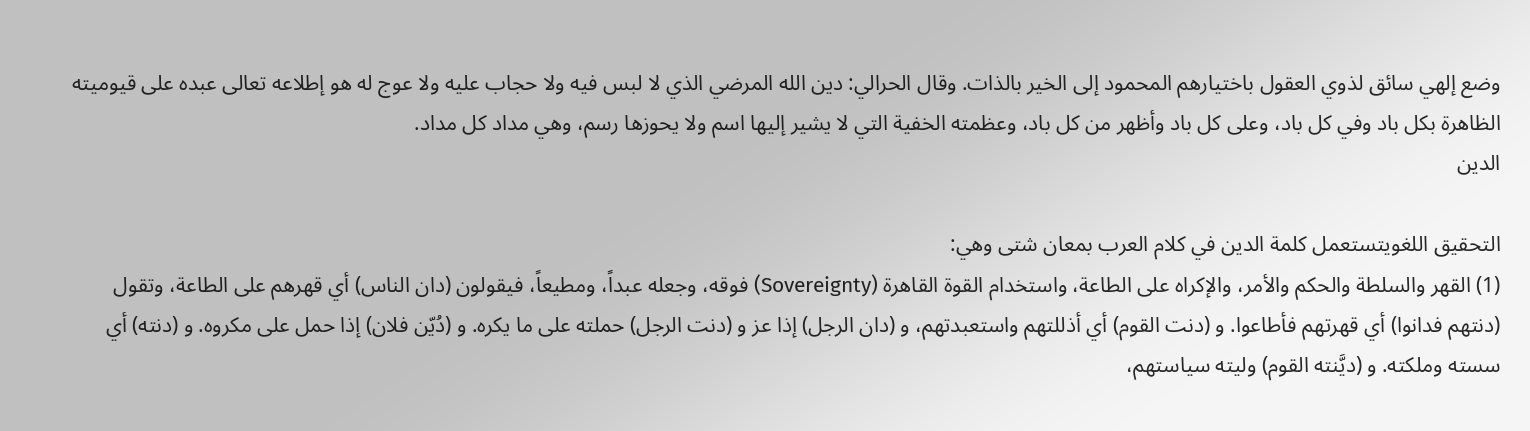وضع إلهي سائق لذوي العقول باختيارهم المحمود إلى الخير بالذات. وقال الحرالي: دين الله المرضي الذي لا لبس فيه ولا حجاب عليه ولا عوج له هو إطلاعه تعالى عبده على قيوميته الظاهرة بكل باد وفي كل باد، وعلى كل باد وأظهر من كل باد، وعظمته الخفية التي لا يشير إليها اسم ولا يحوزها رسم، وهي مداد كل مداد.
الدين

التحقيق اللغويتستعمل كلمة الدين في كلام العرب بمعان شتى وهي:
(1) القهر والسلطة والحكم والأمر، والإكراه على الطاعة، واستخدام القوة القاهرة (Sovereignty) فوقه، وجعله عبداً، ومطيعاً، فيقولون (دان الناس) أي قهرهم على الطاعة، وتقول (دنتهم فدانوا) أي قهرتهم فأطاعوا. و (دنت القوم) أي أذللتهم واستعبدتهم، و (دان الرجل) إذا عز و (دنت الرجل) حملته على ما يكره. و (دُيّن فلان) إذا حمل على مكروه. و (دنته) أي سسته وملكته. و (ديَّنته القوم) وليته سياستهم،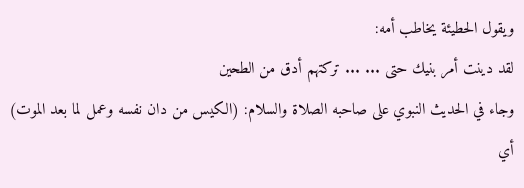ويقول الحطيئة يخاطب أمه:
لقد دينت أمر بنيك حتى ... ... تركتهم أدق من الطحين
وجاء في الحديث النبوي على صاحبه الصلاة والسلام: (الكيس من دان نفسه وعمل لما بعد الموت) أي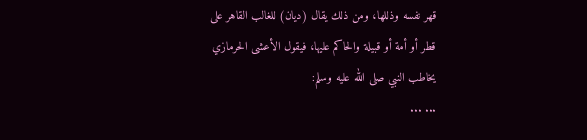قهر نفسه وذللها، ومن ذلك يقال (ديان) للغالب القاهر على قطر أو أمة أو قبيلة والحاكم عليها، فيقول الأعشى الحرمازي يخاطب النبي صلى الله عليه وسلم:
... ...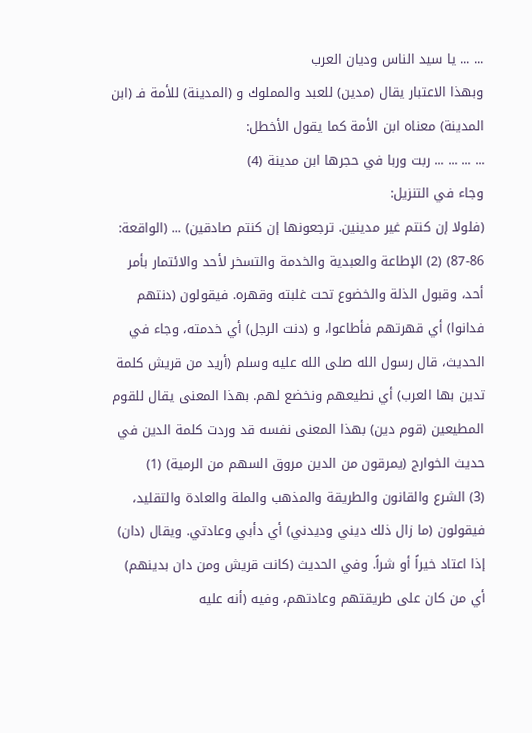... ... يا سيد الناس وديان العرب
وبهذا الاعتبار يقال (مدين) للعبد والمملوك و (المدينة) للأمة فـ (ابن المدينة) معناه ابن الأمة كما يقول الأخطل:
... ... ... ... ربت وربا في حجرها ابن مدينة (4)
وجاء في التنزيل:
(فلولا إن كنتم غير مدينين. ترجعونها إن كنتم صادقين) ... (الواقعة: 86-87) (2) الإطاعة والعبدية والخدمة والتسخر لأحد والائتمار بأمر أحد، وقبول الذلة والخضوع تحت غلبته وقهره. فيقولون (دنتهم فدانوا) أي قهرتهم فأطاعوا، و (دنت الرجل) أي خدمته، وجاء في الحديث، قال رسول الله صلى الله عليه وسلم (أريد من قريش كلمة تدين بها العرب) أي نطيعهم ونخضع لهم. بهذا المعنى يقال للقوم المطيعين (قوم دين) بهذا المعنى نفسه قد وردت كلمة الدين في حديث الخوارج (يمرقون من الدين مروق السهم من الرمية) (1)
(3) الشرع والقانون والطريقة والمذهب والملة والعادة والتقليد، فيقولون (ما زال ذلك ديني وديدني) أي دأبي وعادتي. ويقال (دان) إذا اعتاد خيراً أو شراً. وفي الحديث (كانت قريش ومن دان بدينهم) أي من كان على طريقتهم وعادتهم، وفيه (أنه عليه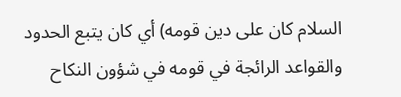السلام كان على دين قومه) أي كان يتبع الحدود والقواعد الرائجة في قومه في شؤون النكاح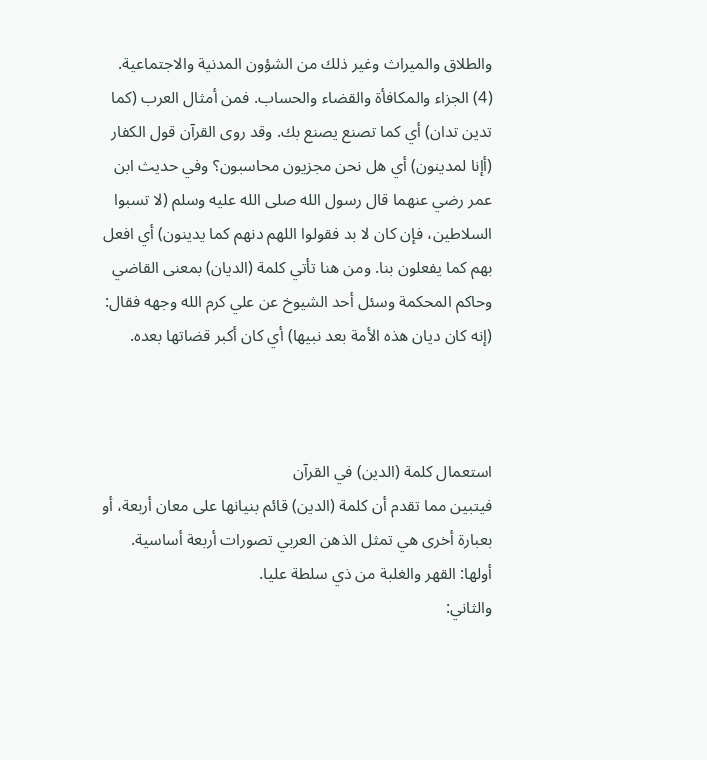والطلاق والميراث وغير ذلك من الشؤون المدنية والاجتماعية. (4) الجزاء والمكافأة والقضاء والحساب. فمن أمثال العرب (كما تدين تدان) أي كما تصنع يصنع بك. وقد روى القرآن قول الكفار (أإنا لمدينون) أي هل نحن مجزيون محاسبون؟ وفي حديث ابن عمر رضي عنهما قال رسول الله صلى الله عليه وسلم (لا تسبوا السلاطين، فإن كان لا بد فقولوا اللهم دنهم كما يدينون) أي افعل بهم كما يفعلون بنا. ومن هنا تأتي كلمة (الديان) بمعنى القاضي وحاكم المحكمة وسئل أحد الشيوخ عن علي كرم الله وجهه فقال: (إنه كان ديان هذه الأمة بعد نبيها) أي كان أكبر قضاتها بعده.



استعمال كلمة (الدين) في القرآن
فيتبين مما تقدم أن كلمة (الدين) قائم بنيانها على معان أربعة، أو بعبارة أخرى هي تمثل الذهن العربي تصورات أربعة أساسية.
أولها: القهر والغلبة من ذي سلطة عليا.
والثاني: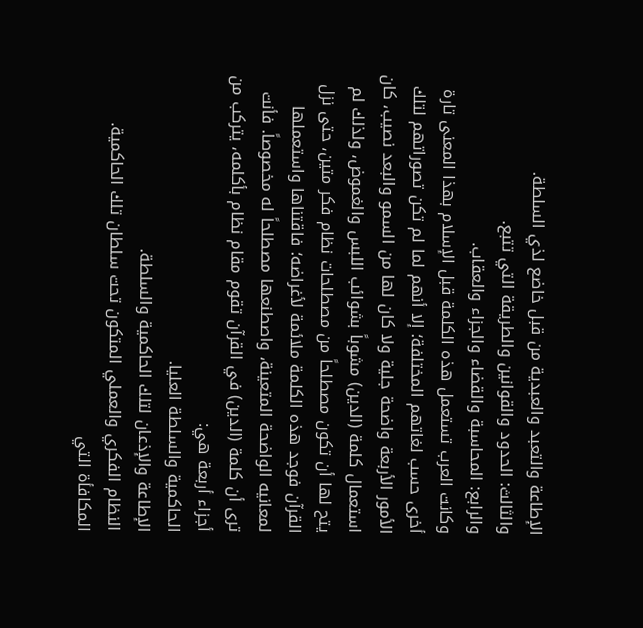الإطاعة والتعبد والعبدية من قبل خاضع لذي السلطة.
والثالث: الحدود والقوانين والطريقة التي تتبع.
والرابع: المحاسبة والقضاء والجزاء والعقاب.
وكانت العرب تستعمل هذه الكلمة قبل الإسلام بهذا المعنى تارة أخرى حسب لغاتهم المختلفة؛ إلا أنهم لما لم تكن تصوراتهم لتلك الأمور الأربعة واضحة جلية ولا كان لها من السمو والبعد نصيب، كان استعمال كلمة (الدين) مشوباً بشوائب اللبس والغموض، ولذلك لم يتح لها أن تكون مصطلحاً من مصطلحات نظام فكر متين، حتى نزل القرآن فوجد هذه الكلمة ملائمة لأغراضه؛ فاقتناها واستعملها لمعانيه الواضحة المتعينة، واصطنعها مصطلحاً له مخصوصاً. فأنت ترى أن كلمة (الدين) في القرآن تقوم مقام نظام بأكلمه، يتركب من أجزاء أربعة هي:
الحاكمية والسلطة العليا.
الإطاعة والإذعان لتلك الحاكمية والسلطة.
النظام الفكري والعملي المتكون تحت سلطان تلك الحاكمية.
المكافأة التي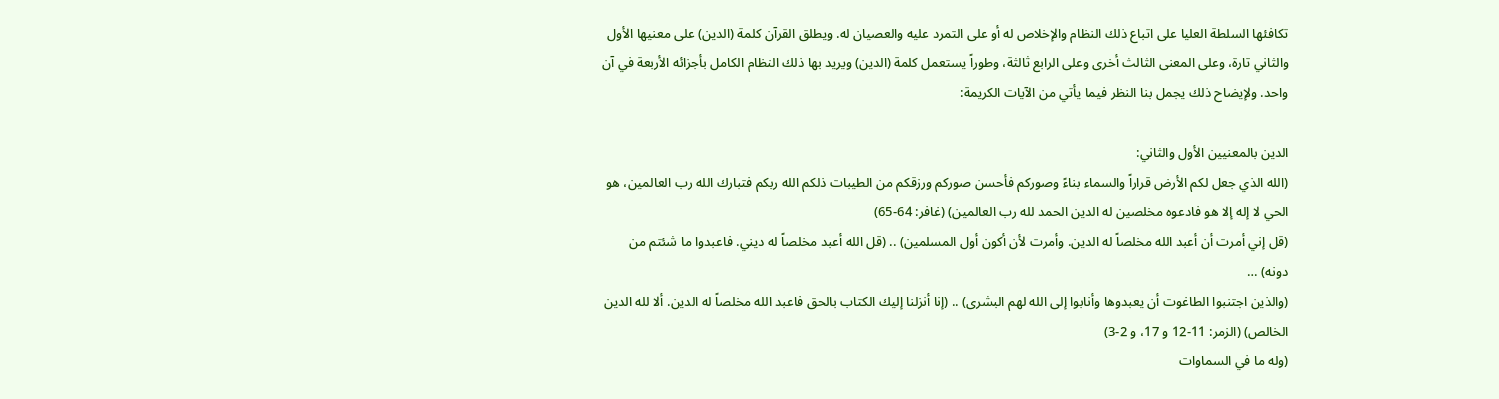تكافئها السلطة العليا على اتباع ذلك النظام والإخلاص له أو على التمرد عليه والعصيان له. ويطلق القرآن كلمة (الدين) على معنيها الأول والثاني تارة، وعلى المعنى الثالث أخرى وعلى الرابع ثالثة، وطوراً يستعمل كلمة (الدين) ويريد بها ذلك النظام الكامل بأجزائه الأربعة في آن واحد. ولإيضاح ذلك يجمل بنا النظر فيما يأتي من الآيات الكريمة:

الدين بالمعنيين الأول والثاني:
(الله الذي جعل لكم الأرض قراراً والسماء بناءً وصوركم فأحسن صوركم ورزقكم من الطيبات ذلكم الله ربكم فتبارك الله رب العالمين، هو الحي لا إله إلا هو فادعوه مخلصين له الدين الحمد لله رب العالمين) (غافر: 64-65)
(قل إني أمرت أن أعبد الله مخلصاً له الدين. وأمرت لأن أكون أول المسلمين) .. (قل الله أعبد مخلصاً له ديني. فاعبدوا ما شئتم من دونه) …
(والذين اجتنبوا الطاغوت أن يعبدوها وأنابوا إلى الله لهم البشرى) .. (إنا أنزلنا إليك الكتاب بالحق فاعبد الله مخلصاً له الدين. ألا لله الدين الخالص) (الزمر: 11-12 و 17، و 2-3)
(وله ما في السماوات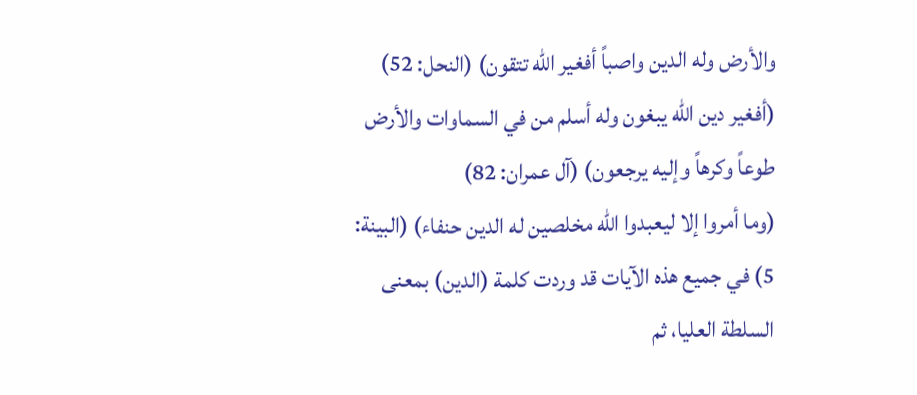والأرض وله الدين واصباً أفغير الله تتقون) (النحل: 52)
(أفغير دين الله يبغون وله أسلم من في السماوات والأرض طوعاً وكرهاً وإليه يرجعون) (آل عمران: 82)
(وما أمروا إلا ليعبدوا الله مخلصين له الدين حنفاء) (البينة: 5) في جميع هذه الآيات قد وردت كلمة (الدين) بمعنى السلطة العليا، ثم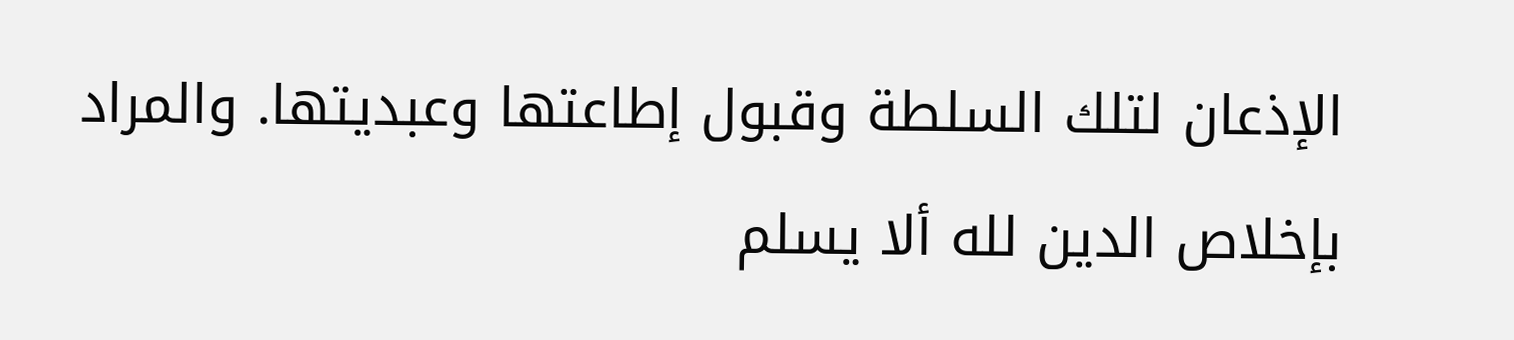الإذعان لتلك السلطة وقبول إطاعتها وعبديتها. والمراد بإخلاص الدين لله ألا يسلم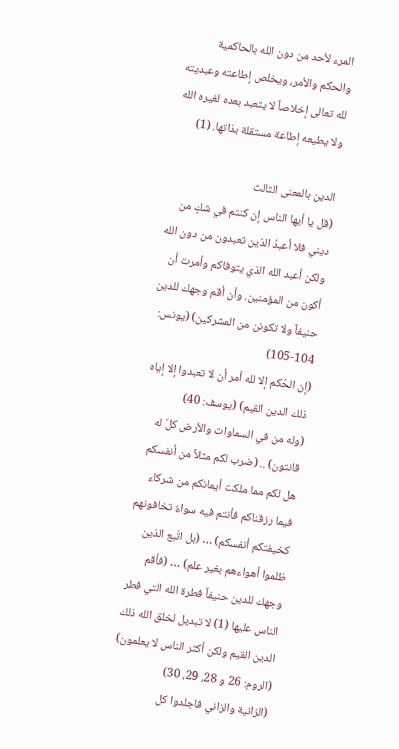المرء لأحد من دون الله بالحاكمية والحكم والأمر، ويخلص إطاعته وعبديته لله تعالى إخلاصاً لا يتعبد بعده لغيره الله ولا يطيعه إطاعة مستقلة بذاتها. (1)

الدين بالمعنى الثالث
(قل يا أيها الناس إن كنتم في شكٍ من ديني فلا أعبدُ الذين تعبدون من دون الله ولكن أعبد الله الذي يتوفاكم وأمرت أن أكون من المؤمنين. وأن أقم وجهك للدين حنيفاً ولا تكونن من المشركين) (يونس: 104-105)
(إن الحُكم إلا لله أمر أن لا تعبدوا إلا إياه ذلك الدين القيم) (يوسف: 40)
(وله من في السماوات والأرض كلٌ له قانتون) .. (ضرب لكم مثلاً من أنفسكم هل لكم مما ملكت أيمانكم من شركاء فيما رزقناكم فأنتم فيه سواءٌ تخافونهم كخيفتكم أنفسكم) … (بل اتّبع الذين ظلموا أهواءهم بغير علم) … (فأقم وجهك للدين حنيفاً فطرة الله التي فطر الناس عليها (1) لا تبديل لخلق الله ذلك الدين القيم ولكن أكثر الناس لا يعلمون) (الروم: 26 و 28، 29، 30)
(الزانية والزاني فاجلدوا كل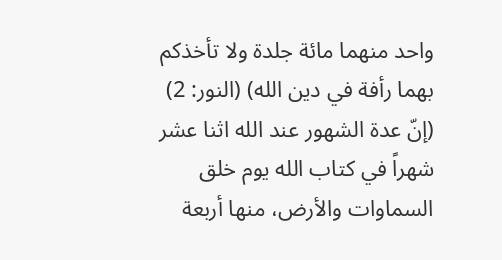واحد منهما مائة جلدة ولا تأخذكم بهما رأفة في دين الله) (النور: 2)
(إنّ عدة الشهور عند الله اثنا عشر شهراً في كتاب الله يوم خلق السماوات والأرض، منها أربعة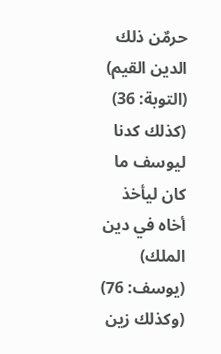حرمٌن ذلك الدين القيم) (التوبة: 36)
(كذلك كدنا ليوسف ما كان ليأخذ أخاه في دين الملك) (يوسف: 76)
(وكذلك زين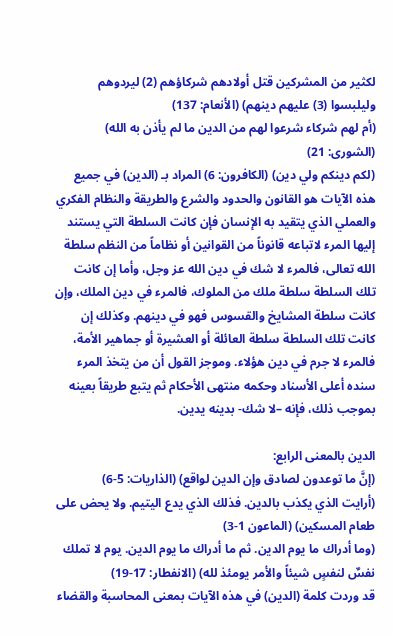لكثير من المشركين قتل أولادهم شركاؤهم (2) ليردوهم وليلبسوا (3) عليهم دينهم) (الأنعام: 137)
(أم لهم شركاء شرعوا لهم من الدين ما لم يأذن به الله) (الشورى: 21)
(لكم دينكم ولي دين) (الكافرون: 6) المراد بـ (الدين) في جميع هذه الآيات هو القانون والحدود والشرع والطريقة والنظام الفكري والعملي الذي يتقيد به الإنسان فإن كانت السلطة التي يستند إليها المرء لاتباعه قانوناً من القوانين أو نظاماً من النظم سلطة الله تعالى، فالمرء لا شك في دين الله عز وجل، وأما إن كانت تلك السلطة سلطة ملك من الملوك، فالمرء في دين الملك، وإن كانت سلطة المشايخ والقسوس فهو في دينهم. وكذلك إن كانت تلك السلطة سلطة العائلة أو العشيرة أو جماهير الأمة، فالمرء لا جرم في دين هؤلاء. وموجز القول أن من يتخذ المرء سنده أعلى الأسناد وحكمه منتهى الأحكام ثم يتبع طريقاً بعينه بموجب ذلك، فإنه –لا شك- بدينه يدين.

الدين بالمعنى الرابع:
(إنَّ ما توعدون لصادق وإن الدين لواقع) (الذاريات: 5-6)
(أرايت الذي يكذب بالدين. فذلك الذي يدع اليتيم. ولا يحض على طعام المسكين) (الماعون 1-3)
(وما أدراك ما يوم الدين. ثم ما أدراك ما يوم الدين. يوم لا تملك نفسٌ لنفسٍ شيئاً والأمر يومئذ لله) (الانفطار: 17-19)
قد وردت كلمة (الدين) في هذه الآيات بمعنى المحاسبة والقضاء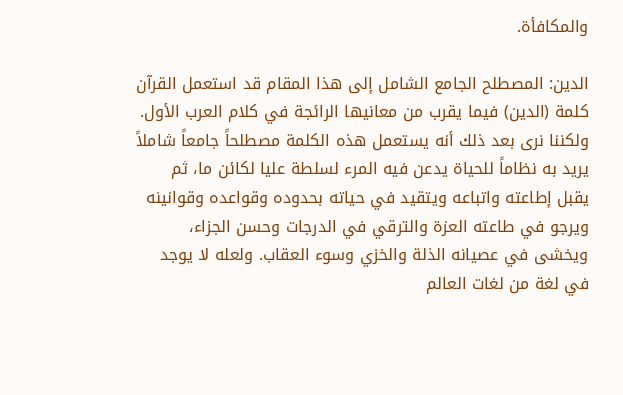والمكافأة.

الدين: المصطلح الجامع الشامل إلى هذا المقام قد استعمل القرآن كلمة (الدين) فيما يقرب من معانيها الرائجة في كلام العرب الأول. ولكننا نرى بعد ذلك أنه يستعمل هذه الكلمة مصطلحاً جامعاً شاملاً يريد به نظاماً للحياة يدعن فيه المرء لسلطة عليا لكائن ما، ثم يقبل إطاعته واتباعه ويتقيد في حياته بحدوده وقواعده وقوانينه ويرجو في طاعته العزة والترقي في الدرجات وحسن الجزاء، ويخشى في عصيانه الذلة والخزي وسوء العقاب. ولعله لا يوجد في لغة من لغات العالم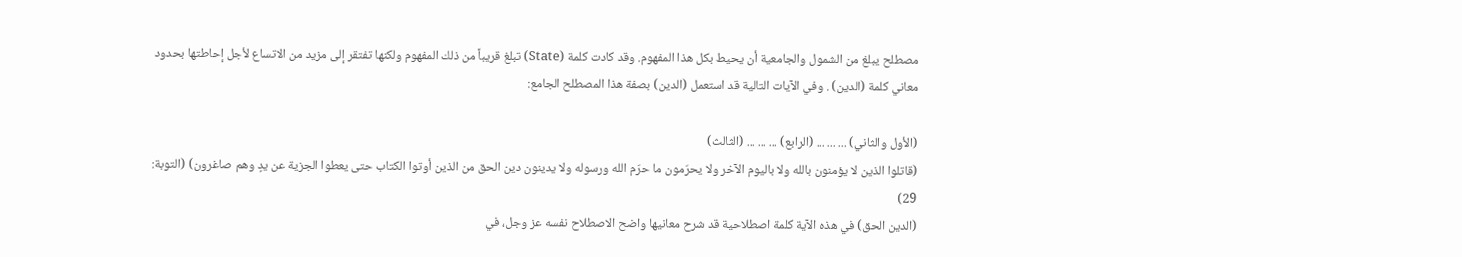مصطلح يبلغ من الشمول والجامعية أن يحيط بكل هذا المفهوم. وقد كادت كلمة (State) تبلغ قريباً من ذلك المفهوم ولكنها تفتقر إلى مزيد من الاتساع لأجل إحاطتها بحدود معاني كلمة (الدين) . وفي الآيات التالية قد استعمل (الدين) بصفة هذا المصطلح الجامع:

(الأول والثاني) ... ... ... (الرابع) ... ... ... (الثالث)
(قاتلوا الذين لا يؤمنون بالله ولا باليوم الآخر ولا يحرّمون ما حرّم الله ورسوله ولا يدينون دين الحق من الذين أوتوا الكتاب حتى يعطوا الجزية عن يدٍ وهم صاغرون) (التوبة: 29)
(الدين الحق) في هذه الآية كلمة اصطلاحية قد شرح معانيها واضح الاصطلاح نفسه عز وجل، في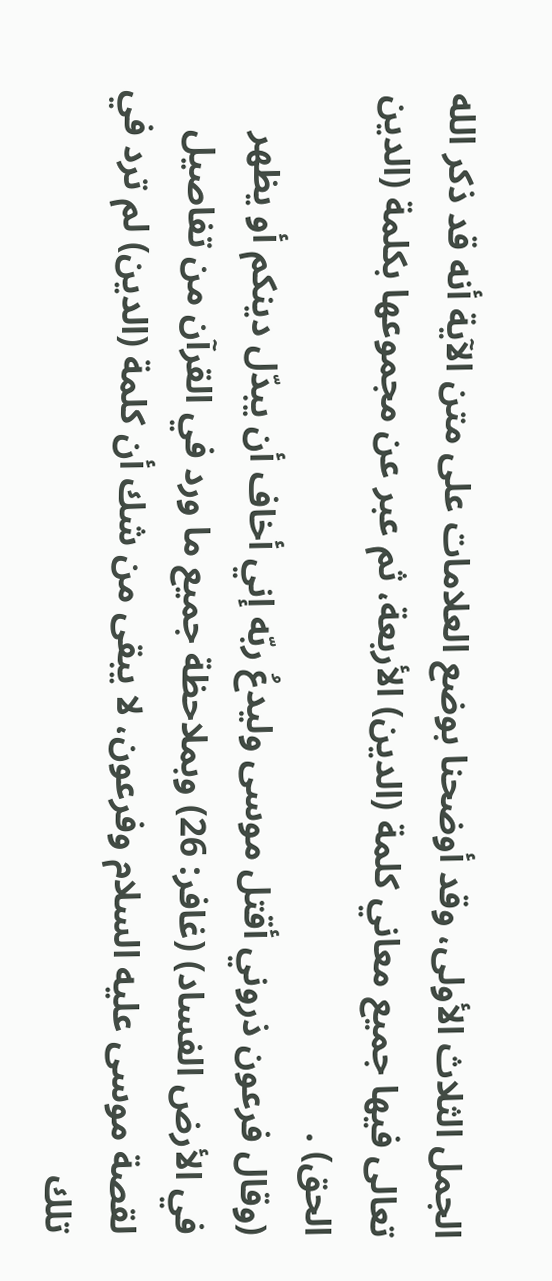الجمل الثلاث الأولى، وقد أوضحنا بوضع العلامات على متن الآية أنه قد ذكر الله تعالى فيها جميع معاني كلمة (الدين) الأربعة، ثم عبر عن مجموعها بكلمة (الدين الحق) .
(وقال فرعون ذروني أقتل موسى وليدعُ ربّه إني أخاف أن يبدّل دينكم أو يظهر في الأرض الفساد) (غافر: 26) وبملاحظة جميع ما ورد في القرآن من تفاصيل لقصة موسى عليه السلام وفرعون، لا يبقى من شك أن كلمة (الدين) لم ترد في تلك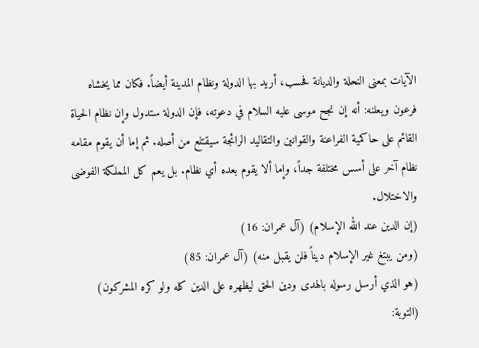الآيات بمعنى النحلة والديانة فحسب، أريد بها الدولة ونظام المدينة أيضاً. فكان مما يخشاه فرعون ويعلنه: أنه إن نجح موسى عليه السلام في دعوته، فإن الدولة ستدول وإن نظام الحياة القائم على حاكمية الفراعنة والقوانين والتقاليد الرائجة سيقتلع من أصله. ثم إما أن يقوم مقامه نظام آخر على أسس مختلفة جداً، وإما ألا يقوم بعده أي نظام. بل يعم كل المملكة الفوضى والاختلال.
(إن الدين عند الله الإسلام) (آل عمران: 16)
(ومن يبتغ غير الإسلام ديناً فلن يقبل منه) (آل عمران: 85)
(هو الذي أرسل رسوله بالهدى ودين الحق ليظهره على الدين كله ولو كره المشركون) (التوبة: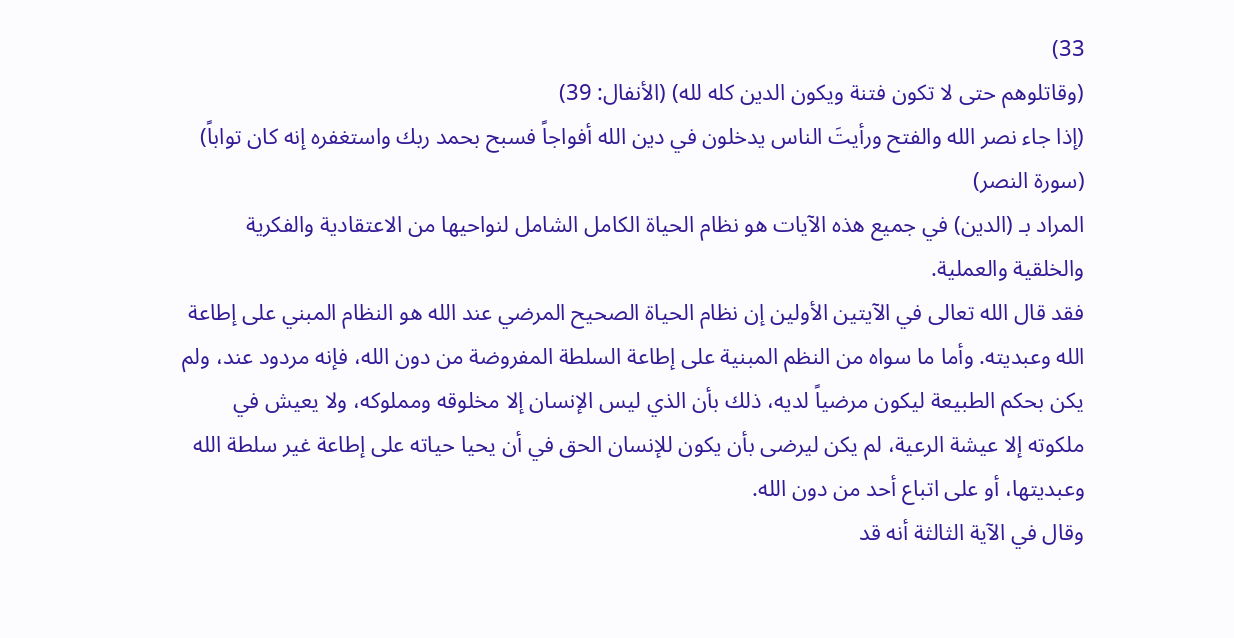33)
(وقاتلوهم حتى لا تكون فتنة ويكون الدين كله لله) (الأنفال: 39)
(إذا جاء نصر الله والفتح ورأيتَ الناس يدخلون في دين الله أفواجاً فسبح بحمد ربك واستغفره إنه كان تواباً) (سورة النصر)
المراد بـ (الدين) في جميع هذه الآيات هو نظام الحياة الكامل الشامل لنواحيها من الاعتقادية والفكرية والخلقية والعملية.
فقد قال الله تعالى في الآيتين الأولين إن نظام الحياة الصحيح المرضي عند الله هو النظام المبني على إطاعة الله وعبديته. وأما ما سواه من النظم المبنية على إطاعة السلطة المفروضة من دون الله، فإنه مردود عند، ولم يكن بحكم الطبيعة ليكون مرضياً لديه، ذلك بأن الذي ليس الإنسان إلا مخلوقه ومملوكه، ولا يعيش في ملكوته إلا عيشة الرعية، لم يكن ليرضى بأن يكون للإنسان الحق في أن يحيا حياته على إطاعة غير سلطة الله وعبديتها، أو على اتباع أحد من دون الله.
وقال في الآية الثالثة أنه قد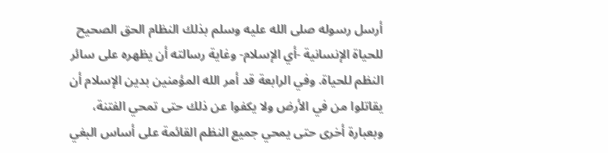أرسل رسوله صلى الله عليه وسلم بذلك النظام الحق الصحيح للحياة الإنسانية -أي الإسلام- وغاية رسالته أن يظهره على سائر النظم للحياة. وفي الرابعة قد أمر الله المؤمنين بدين الإسلام أن يقاتلوا من في الأرض ولا يكفوا عن ذلك حتى تمحي الفتنة، وبعبارة أخرى حتى يمحي جميع النظم القائمة على أساس البغي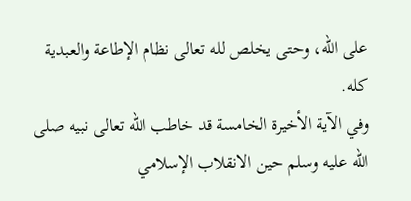على الله، وحتى يخلص لله تعالى نظام الإطاعة والعبدية كله.
وفي الآية الأخيرة الخامسة قد خاطب الله تعالى نبيه صلى الله عليه وسلم حين الانقلاب الإسلامي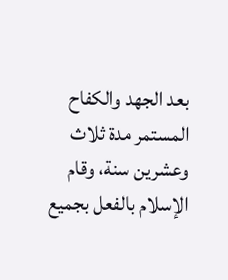بعد الجهد والكفاح المستمر مدة ثلاث وعشرين سنة، وقام الإسلام بالفعل بجميع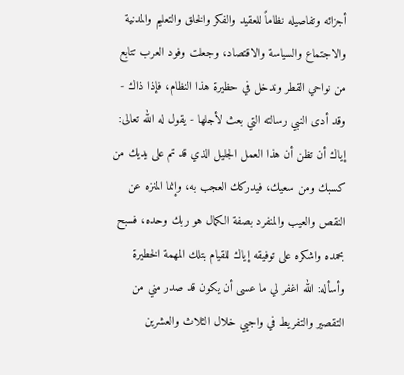أجزائه وتفاصيله نظاماً للعقيد والفكر والخلق والتعليم والمدنية والاجتماع والسياسة والاقتصاد، وجعلت وفود العرب تتابع من نواحي القطر وندخل في حظيرة هذا النظام، فإذا ذاك - وقد أدى النبي رسالته التي بعث لأجلها - يقول له الله تعالى: إياك أن تظن أن هذا العمل الجليل الذي قد تم على يديك من كسبك ومن سعيك، فيدركك العجب به، وإنما المنزه عن النقص والعيب والمنفرد بصفة الكمال هو ربك وحده، فسبح بحمده واشكره على توفيقه إياك للقيام بتلك المهمة الخطيرة وأسأله: الله اغفر لي ما عسى أن يكون قد صدر مني من التقصير والتفريط في واجيي خلال الثلاث والعشرين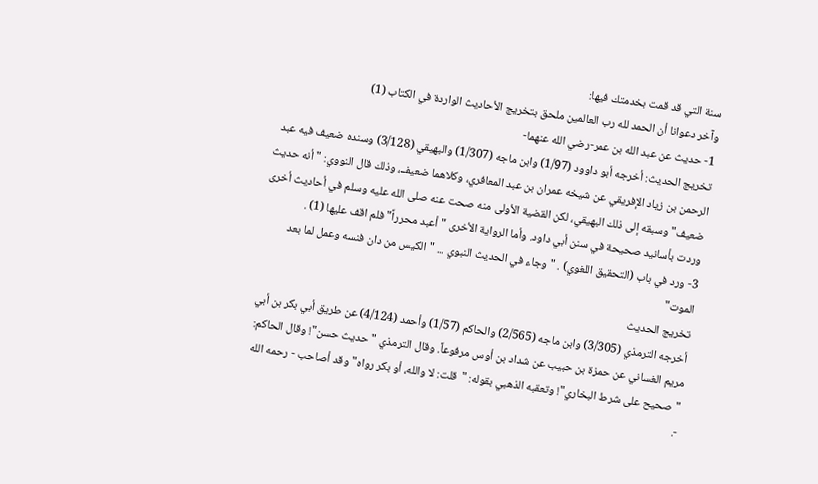سنة التي قد قمت بخدمتك فيها:
وآخر دعوانا أن الحمد لله رب العالمين ملحق بتخريج الأحاديث الواردة في الكتاب (1)
1- حديث عن عبد الله بن عمر-رضي الله عنهما-
تخريج الحديث: أخرجه أبو داوود (1/97) وابن ماجه (1/307) والبهيقي (3/128) وسنده ضعيف فيه عبد الرحمن بن زياد الإفريقي عن شيخه عمران بن عبد المعافري، وكلاهما ضعيفــ، وذلك قال النووي: "أنه حديث ضعيف" وسبقه إلى ذلك البهيقي، لكن القضية الأولى منه صحت عنه صلى الله عليه وسلم في أحاديث أخرى وردت بأسانيد صحيحة في سنن أبي داود. وأما الرواية الأخرى "أعبد محرراً" فلم اقف عليها (1) .
3- ورد في باب (التحقيق اللغوي) . "وجاء في الحديث النبوي ... "الكيس من دان فنسه وعمل لما بعد الموت"
تخريج الحديث
أخرجه الترمذي (3/305) وابن ماجه (2/565) والحاكم (1/57) وأحمد (4/124) عن طريق أبي بكر بن أبي مريم الغساني عن حمزة بن حبيب عن شداد بن أوس مرفوعاً. وقال الترمذي "حديث حسن"! وقال الحاكم: "صحيح على شرط البخاري"! وتعقبه الذهبي بقوله: "قلت: لا والله، أو بكر رواه" وقد أصاحب - رحمه الله -.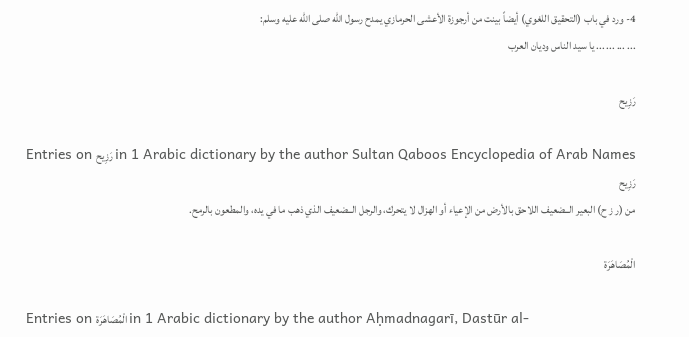4- ورد في باب (التحقيق اللغوي) أيضاً بينت من أرجوزة الأعشى الحرمازي يمدح رسول الله صلى الله عليه وسلم:
... ... ... ... يا سيد الناس وديان العرب

رَزِيح

Entries on رَزِيح in 1 Arabic dictionary by the author Sultan Qaboos Encyclopedia of Arab Names
رَزِيح
من (ر ز ح) البعير الــضعيف اللاحق بالأرض من الإعياء أو الهزال لا يتحرك، والرجل الــضعيف الذي ذهب ما في يده، والمطعون بالرمح.

الْمُصَاهَرَة

Entries on الْمُصَاهَرَة in 1 Arabic dictionary by the author Aḥmadnagarī, Dastūr al-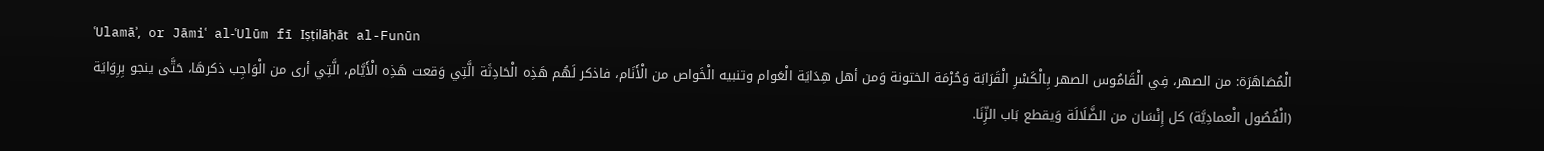ʿUlamāʾ, or Jāmiʿ al-ʿUlūm fī Iṣṭilāḥāt al-Funūn
الْمُصَاهَرَة: من الصهر، فِي الْقَامُوس الصهر بِالْكَسْرِ الْقَرَابَة وَحُرْمَة الختونة وَمن أهل هِدَايَة الْعَوام وتنبيه الْخَواص من الْأَنَام، فاذكر لَهُم هَذِه الْحَادِثَة الَّتِي وَقعت هَذِه الْأَيَّام، الَّتِي أرى من الْوَاجِب ذكرهَا، حَتَّى ينجو بِرِوَايَة (الْفُصُول الْعمادِيَّة) كل إِنْسَان من الضَّلَالَة وَيقطع بَاب الزِّنَا.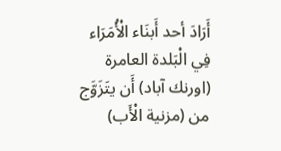أَرَادَ أحد أَبنَاء الْأُمَرَاء فِي الْبَلدة العامرة (اورنك آباد) أَن يتَزَوَّج من (مزنية الْأَب)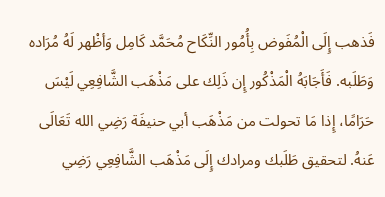فَذهب إِلَى الْمُفَوض بِأُمُور النِّكَاح مُحَمَّد كَامِل وَأظْهر لَهُ مُرَاده وَطَلَبه. فَأَجَابَهُ الْمَذْكُور إِن ذَلِك على مَذْهَب الشَّافِعِي لَيْسَ حَرَامًا، إِذا مَا تحولت من مَذْهَب أبي حنيفَة رَضِي الله تَعَالَى عَنهُ. لتحقيق طَلَبك ومرادك إِلَى مَذْهَب الشَّافِعِي رَضِي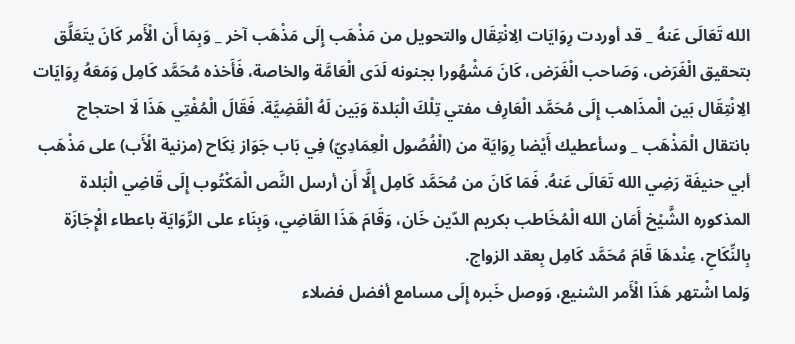الله تَعَالَى عَنهُ _ قد أوردت رِوَايَات الِانْتِقَال والتحويل من مَذْهَب إِلَى مَذْهَب آخر _ وَبِمَا أَن الْأَمر كَانَ يتَعَلَّق بتحقيق الْغَرَض، وَصَاحب الْغَرَض، كَانَ مَشْهُورا بجنونه لَدَى الْعَامَّة والخاصة، فَأَخذه مُحَمَّد كَامِل وَمَعَهُ رِوَايَات الِانْتِقَال بَين الْمذَاهب إِلَى مُحَمَّد الْعَارِف مفتي تِلْكَ الْبَلدة وَبَين لَهُ الْقَضِيَّة. فَقَالَ الْمُفْتِي هَذَا لَا احتجاج بانتقال الْمَذْهَب _ وسأعطيك أَيْضا رِوَايَة من (الْفُصُول الْعِمَادِيّ) فِي بَاب جَوَاز نِكَاح (مزنية الْأَب) على مَذْهَب أبي حنيفَة رَضِي الله تَعَالَى عَنهُ. فَمَا كَانَ من مُحَمَّد كَامِل إِلَّا أَن أرسل النَّص الْمَكْتُوب إِلَى قَاضِي الْبَلدة المذكوره الشَّيْخ أَمَان الله الْمُخَاطب بكريم الدّين خَان، وَقَامَ هَذَا القَاضِي، وَبِنَاء على الرِّوَايَة باعطاء الْإِجَازَة بِالنِّكَاحِ، عِنْدهَا قَامَ مُحَمَّد كَامِل بِعقد الزواج.
وَلما اشْتهر هَذَا الْأَمر الشنيع، وَوصل خَبره إِلَى مسامع أفضل فضلاء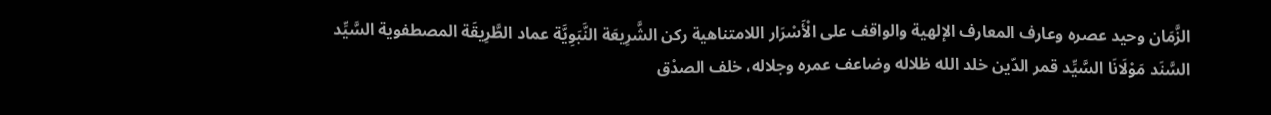الزَّمَان وحيد عصره وعارف المعارف الإلهية والواقف على الْأَسْرَار اللامتناهية ركن الشَّرِيعَة النَّبَوِيَّة عماد الطَّرِيقَة المصطفوية السَّيِّد السَّنَد مَوْلَانَا السَّيِّد قمر الدّين خلد الله ظلاله وضاعف عمره وجلاله، خلف الصدْق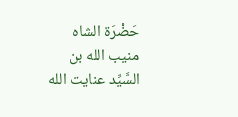حَضْرَة الشاه منيب الله بن السَّيِّد عنايت الله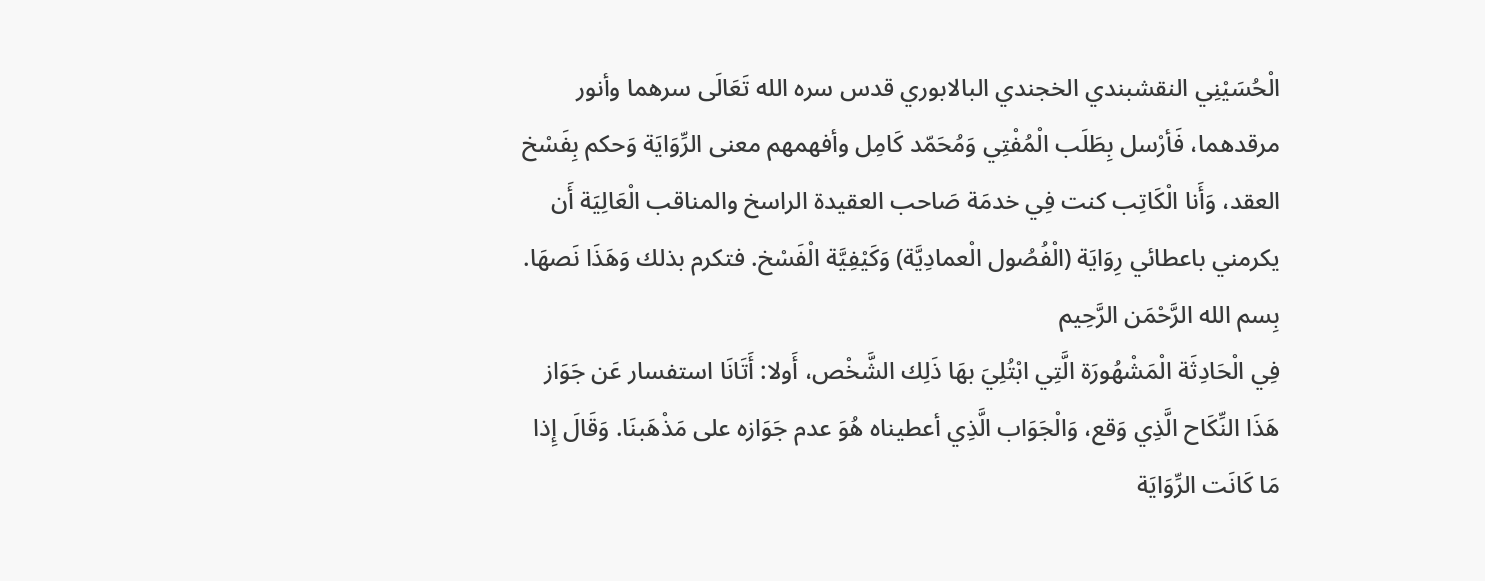الْحُسَيْنِي النقشبندي الخجندي البالابوري قدس سره الله تَعَالَى سرهما وأنور مرقدهما، فَأرْسل بِطَلَب الْمُفْتِي وَمُحَمّد كَامِل وأفهمهم معنى الرِّوَايَة وَحكم بِفَسْخ العقد، وَأَنا الْكَاتِب كنت فِي خدمَة صَاحب العقيدة الراسخ والمناقب الْعَالِيَة أَن يكرمني باعطائي رِوَايَة (الْفُصُول الْعمادِيَّة) وَكَيْفِيَّة الْفَسْخ. فتكرم بذلك وَهَذَا نَصهَا. بِسم الله الرَّحْمَن الرَّحِيم
فِي الْحَادِثَة الْمَشْهُورَة الَّتِي ابْتُلِيَ بهَا ذَلِك الشَّخْص، أَولا: أَتَانَا استفسار عَن جَوَاز هَذَا النِّكَاح الَّذِي وَقع، وَالْجَوَاب الَّذِي أعطيناه هُوَ عدم جَوَازه على مَذْهَبنَا. وَقَالَ إِذا مَا كَانَت الرِّوَايَة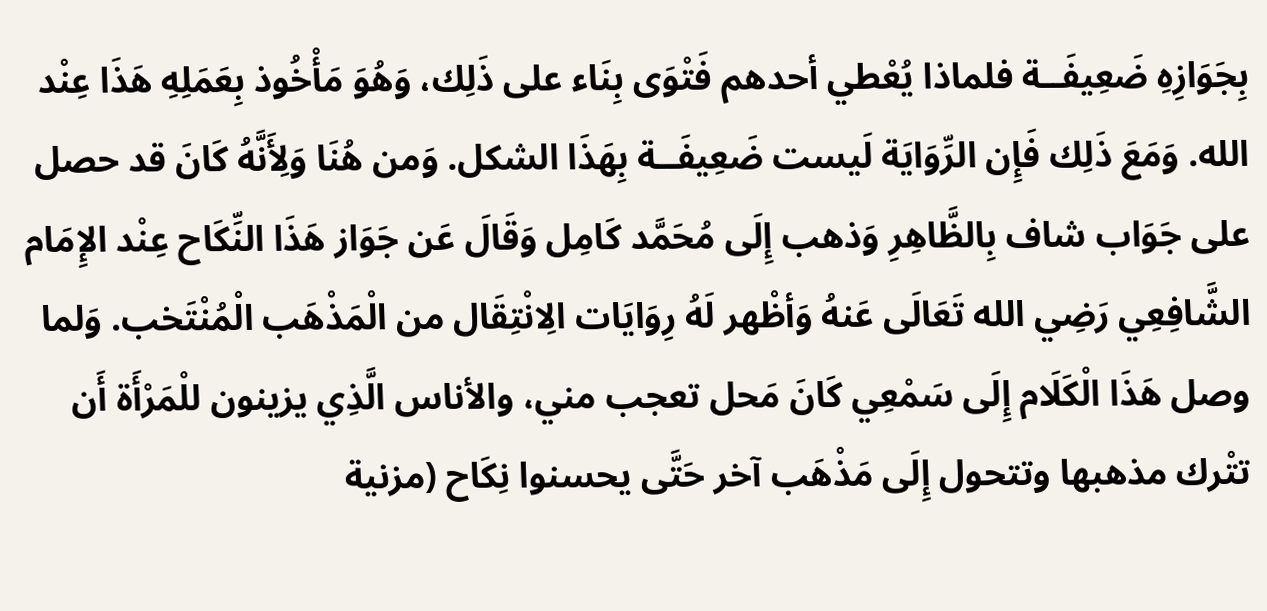بِجَوَازِهِ ضَعِيفَــة فلماذا يُعْطي أحدهم فَتْوَى بِنَاء على ذَلِك، وَهُوَ مَأْخُوذ بِعَمَلِهِ هَذَا عِنْد الله. وَمَعَ ذَلِك فَإِن الرِّوَايَة لَيست ضَعِيفَــة بِهَذَا الشكل. وَمن هُنَا وَلِأَنَّهُ كَانَ قد حصل على جَوَاب شاف بِالظَّاهِرِ وَذهب إِلَى مُحَمَّد كَامِل وَقَالَ عَن جَوَاز هَذَا النِّكَاح عِنْد الإِمَام الشَّافِعِي رَضِي الله تَعَالَى عَنهُ وَأظْهر لَهُ رِوَايَات الِانْتِقَال من الْمَذْهَب الْمُنْتَخب. وَلما وصل هَذَا الْكَلَام إِلَى سَمْعِي كَانَ مَحل تعجب مني، والأناس الَّذِي يزينون للْمَرْأَة أَن تتْرك مذهبها وتتحول إِلَى مَذْهَب آخر حَتَّى يحسنوا نِكَاح (مزنية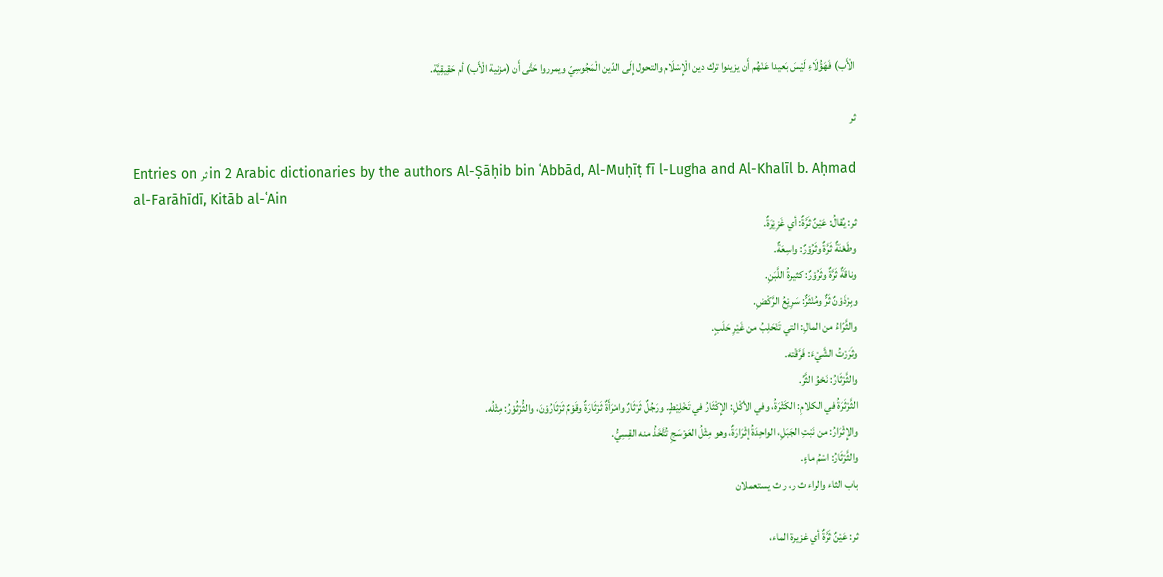الْأَب) فَهَؤُلَاءِ لَيْسَ بَعيدا عَنْهُم أَن يزينوا ترك دين الْإِسْلَام والتحول إِلَى الدّين الْمَجُوسِيّ ويمرروا حَتَّى أَن (مزنية الْأَب) أم حَقِيقِيَّة.

ثر

Entries on ثر in 2 Arabic dictionaries by the authors Al-Ṣāḥib bin ʿAbbād, Al-Muḥīṭ fī l-Lugha and Al-Khalīl b. Aḥmad al-Farāhīdī, Kitāb al-ʿAin
ثر: يُقالُ: عَيْنٌ ثَرَّةٌ: أي غَزِيْرَةٌ.
وطَعْنَةٌ ثَرَّةٌ وثَرُوْرٌ: واسِعَةٌ.
وناقَةٌ ثَرَّةٌ وثَرُوْرٌ: كثيرةُ اللَّبَنِ.
وبِرْذَوْنٌ ثَرٌّ ومُنْثَرٌّ: سَرِيْعُ الرَّكْضِ.
والثَّرّاءُ من المالِ: التي تَنْحَلِبُ من غَيْرِ حَلَبٍ.
وثَرَرْتُ الشَّيْءَ: فَرَّقْته.
والثَّرْثَارُ: نَحْوُ الثَّرِّ.
الثَّرْثَرَةُ في الكلامِ: الكَثْرَةُ، وفي الأكْلِ: الإِكْثَارُ في تَخْلِيْطٍ. ورَجُلٌ ثَرْثَارٌ وامْرَأَةٌ ثَرْثَارَةٌ وقَوْمٌ ثَرْثَارُوْنَ، والثُّرْثُوْرُ: مِثْلُه.
والإِثْرَارُ: من نَبْتِ الجَبَلِ، الواحِدَةُ إثْرَارَةٌ، وهو مِثْلُ العَوْسَجِ تُتَّخَذُ منه القِسِيُّ.
والثَّرْثَارُ: اسْمُ ماءٍ.
باب الثاء والراء ث ر، ر ث يستعملان

ثر: عَيْنٌ ثَرَّةٌ أي غزيرة الماء،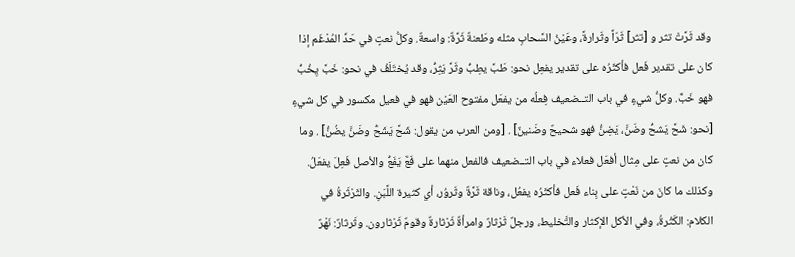وقد ثَرَّتْ تثر و [تثر] ثَرّاً وثَرارةً، وعَيْنُ السَّحابِ مثله وطَعنةٌ ثَرَّةٌ: واسعةٌ. وكلُّ نعتٍ في حَدِّ المُدْغَم إذا كان على تقدير فَعل فأكثَرُه على تقدير يفعِل نحو: طَبَّ يطِبُّ وثَرَّ يَثِرُّ، وقد يُختَلَفُ في نحو: خَبَّ يِخُبُّ فهو خَبٌّ. وكلُّ شيءٍ في باب التــضعيف فِعلُه من يفعَل مفتوح العَيْن فهو في فعيل مكسور في كل شيءٍ [نحو: شَحَّ يَشحُّ وضَنَّ، يَضِنُّ فهو شحيحٌ وضَنينٌ] . [ومن العرب من يقول: شَحَّ يَشَحُّ وضَنَّ يضُنُّ] . وما كان من نعتٍ على مِثال أفعَل فعلاء في باب التــضعيف فالفعل منهما على فَعَّ يَفَعُّ والأصل فَعِلَ يفعَلُ. وكذلك ما كانَ من نَعْتٍ على بِناء فَعل فأكثَرُه يفعُل، وناقة ثَرَّةٌ وثَروُر، أي كثيرة اللَّبَنِ. والثَرْثَرةُ في الكلام: الكَثْرةُ، وفي الأكل الإكثار والتَّخليط، ورجلٌ ثَرْثارٌ وامرأةٌ ثَرْثارةٌ وقومٌ ثَرْثارون. وثَرثارٌ: نَهْرٌ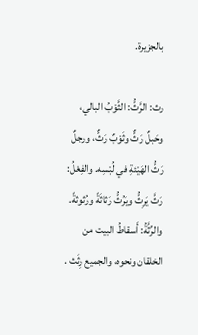بالجزيرة.

رث: الرَّثُّ: الثَّوْبُ البالي، وحَبلٌ رَثٌّ وثَوْبٌ رَثٌّ، ورجلٌ رَثُّ الهَيْئةِ في لُبْسِه. والفِعْلُ: رَثَّ يَرِثُّ ويَرُثُّ رَثاثَةً ورُثوثةً. والرِّثَّةُ: أَسقاطُ البيت من الخلقان ونحوه، والجميع رِثَث .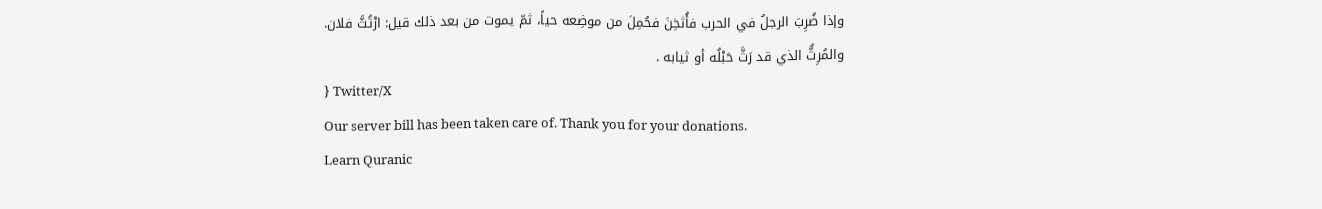وإذا ضُرِبَ الرجلُ في الحرب فأُثخِنَ فحُمِلَ من موضِعه حياً، ثمّ يموت من بعد ذلك قيل: ارْتُثَّ فلان. والمُرِثُّ الذي قد رَثَّ حَبْلُه أو ثيابه .
} Twitter/X
Our server bill has been taken care of. Thank you for your donations.
Learn Quranic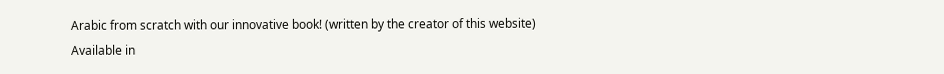Arabic from scratch with our innovative book! (written by the creator of this website)
Available in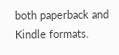both paperback and Kindle formats.